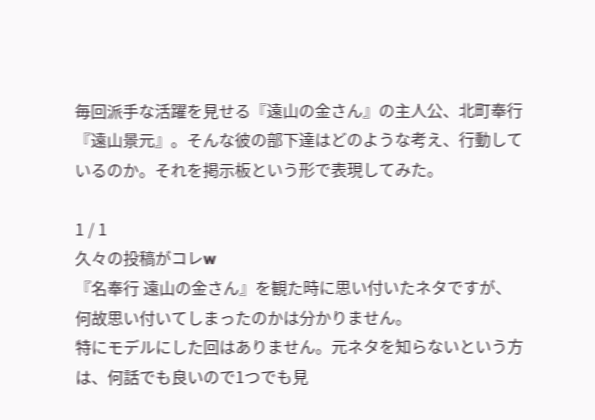毎回派手な活躍を見せる『遠山の金さん』の主人公、北町奉行『遠山景元』。そんな彼の部下達はどのような考え、行動しているのか。それを掲示板という形で表現してみた。

1 / 1
久々の投稿がコレw
『名奉行 遠山の金さん』を観た時に思い付いたネタですが、何故思い付いてしまったのかは分かりません。
特にモデルにした回はありません。元ネタを知らないという方は、何話でも良いので1つでも見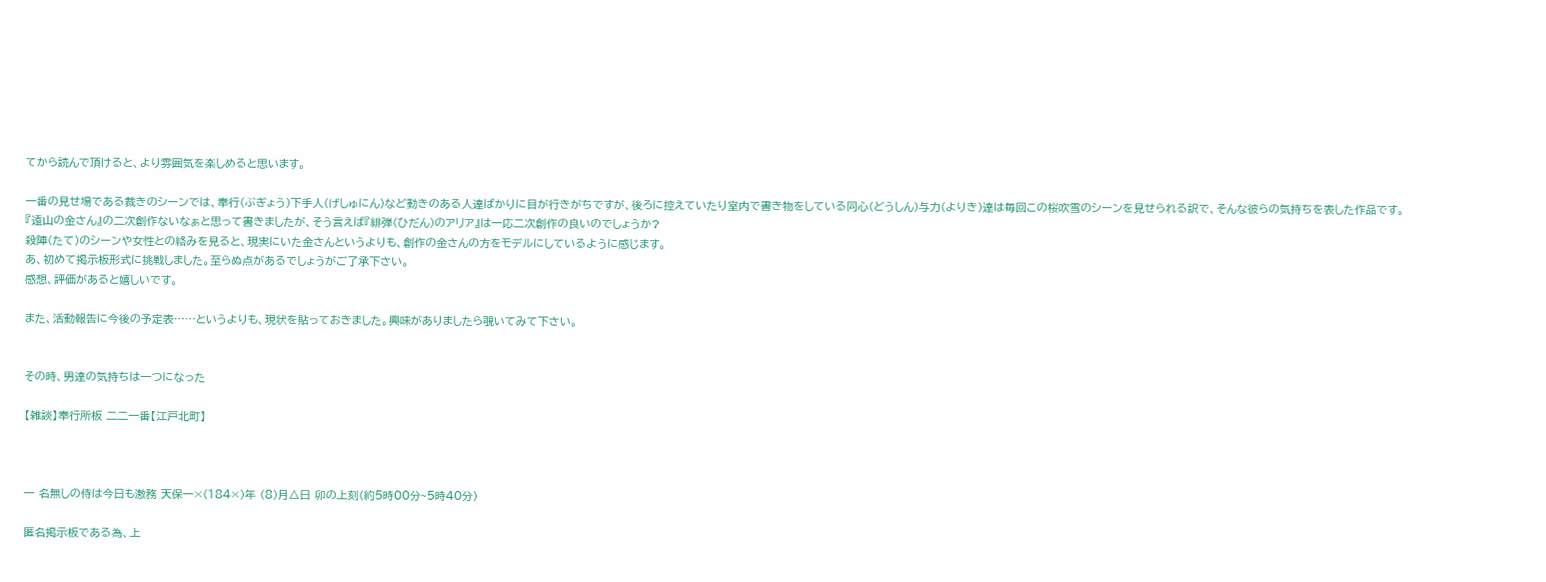てから読んで頂けると、より雰囲気を楽しめると思います。

一番の見せ場である裁きのシーンでは、奉行(ぶぎょう)下手人(げしゅにん)など動きのある人達ばかりに目が行きがちですが、後ろに控えていたり室内で書き物をしている同心(どうしん)与力(よりき)達は毎回この桜吹雪のシーンを見せられる訳で、そんな彼らの気持ちを表した作品です。
『遠山の金さん』の二次創作ないなぁと思って書きましたが、そう言えば『緋弾(ひだん)のアリア』は一応二次創作の良いのでしょうか?
殺陣(たて)のシーンや女性との絡みを見ると、現実にいた金さんというよりも、創作の金さんの方をモデルにしているように感じます。
あ、初めて掲示板形式に挑戦しました。至らぬ点があるでしょうがご了承下さい。
感想、評価があると嬉しいです。

また、活動報告に今後の予定表……というよりも、現状を貼っておきました。興味がありましたら覗いてみて下さい。


その時、男達の気持ちは一つになった

【雑談】奉行所板 二二一番【江戸北町】



一 名無しの侍は今日も激務 天保一×(184×)年 (8)月△日 卯の上刻(約5時00分~5時40分)

匿名掲示板である為、上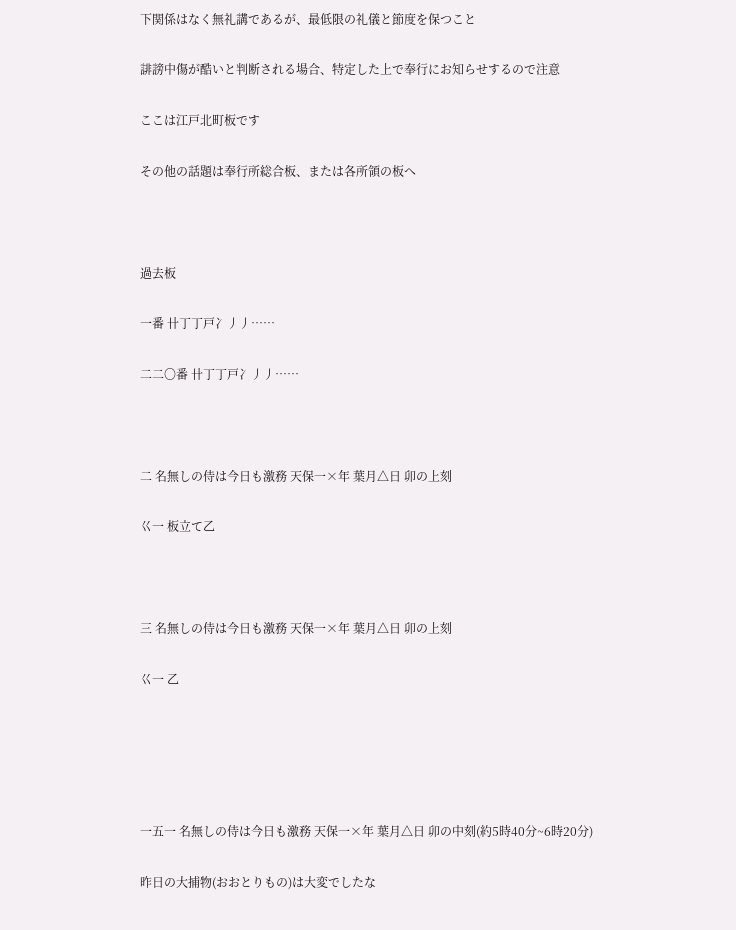下関係はなく無礼講であるが、最低限の礼儀と節度を保つこと

誹謗中傷が酷いと判断される場合、特定した上で奉行にお知らせするので注意

ここは江戸北町板です

その他の話題は奉行所総合板、または各所領の板へ



過去板

一番 卄丁丁戸冫丿丿……

二二〇番 卄丁丁戸冫丿丿……



二 名無しの侍は今日も激務 天保一×年 葉月△日 卯の上刻

巜一 板立て乙



三 名無しの侍は今日も激務 天保一×年 葉月△日 卯の上刻

巜一 乙





一五一 名無しの侍は今日も激務 天保一×年 葉月△日 卯の中刻(約5時40分~6時20分)

昨日の大捕物(おおとりもの)は大変でしたな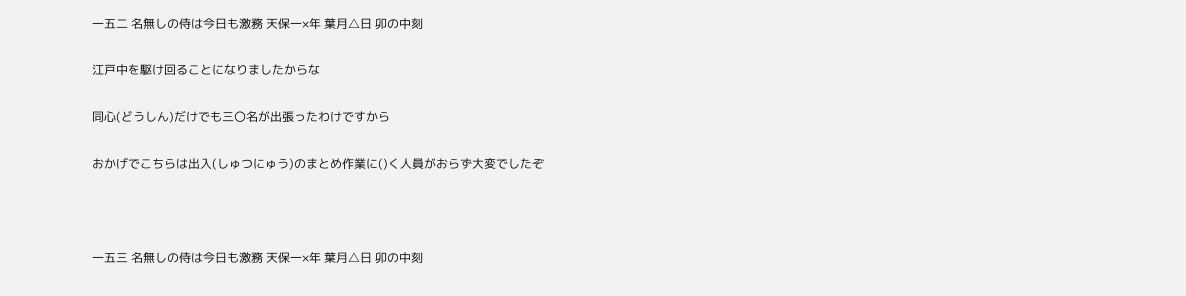一五二 名無しの侍は今日も激務 天保一×年 葉月△日 卯の中刻

江戸中を駆け回ることになりましたからな

同心(どうしん)だけでも三〇名が出張ったわけですから

おかげでこちらは出入(しゅつにゅう)のまとめ作業に()く人員がおらず大変でしたぞ



一五三 名無しの侍は今日も激務 天保一×年 葉月△日 卯の中刻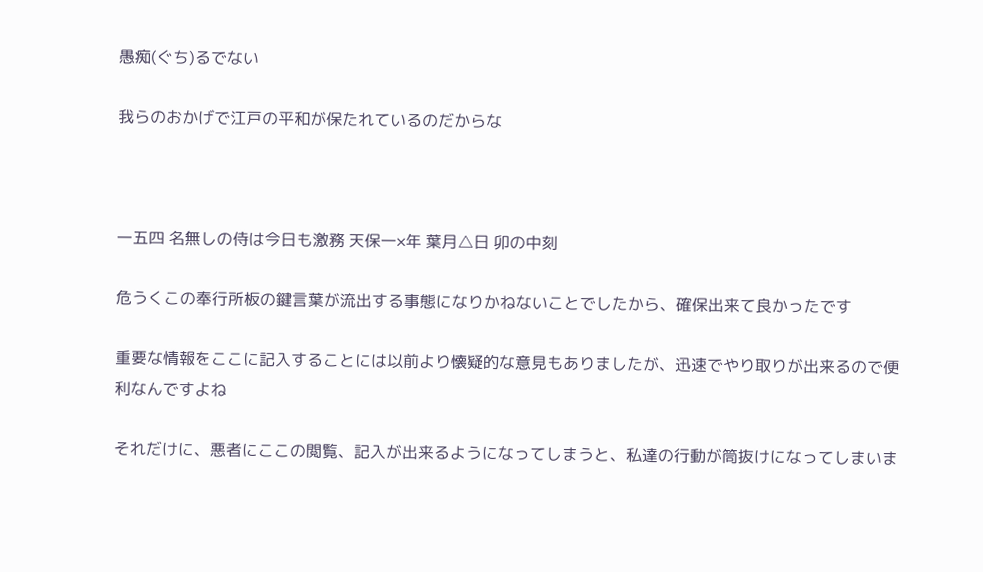愚痴(ぐち)るでない

我らのおかげで江戸の平和が保たれているのだからな



一五四 名無しの侍は今日も激務 天保一×年 葉月△日 卯の中刻

危うくこの奉行所板の鍵言葉が流出する事態になりかねないことでしたから、確保出来て良かったです

重要な情報をここに記入することには以前より懐疑的な意見もありましたが、迅速でやり取りが出来るので便利なんですよね

それだけに、悪者にここの閲覧、記入が出来るようになってしまうと、私達の行動が筒抜けになってしまいま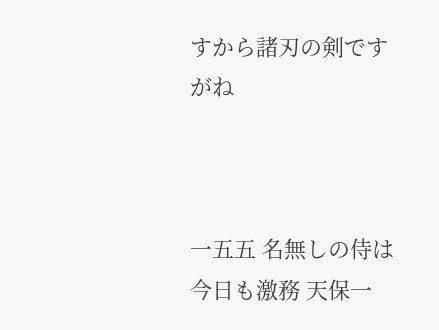すから諸刃の剣ですがね



一五五 名無しの侍は今日も激務 天保一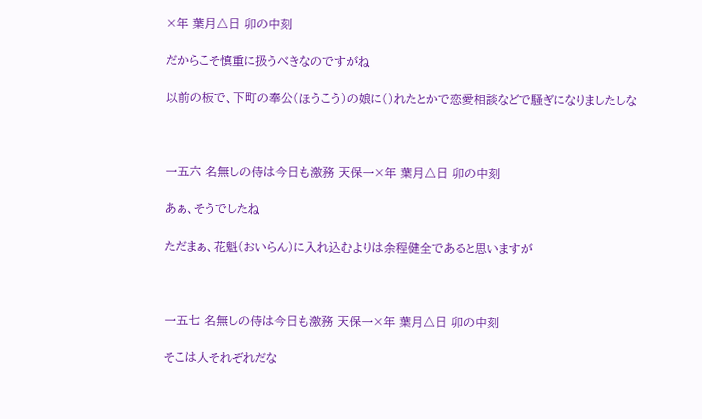×年 葉月△日 卯の中刻

だからこそ慎重に扱うべきなのですがね

以前の板で、下町の奉公(ほうこう)の娘に()れたとかで恋愛相談などで騒ぎになりましたしな



一五六 名無しの侍は今日も激務 天保一×年 葉月△日 卯の中刻

あぁ、そうでしたね

ただまぁ、花魁(おいらん)に入れ込むよりは余程健全であると思いますが



一五七 名無しの侍は今日も激務 天保一×年 葉月△日 卯の中刻

そこは人それぞれだな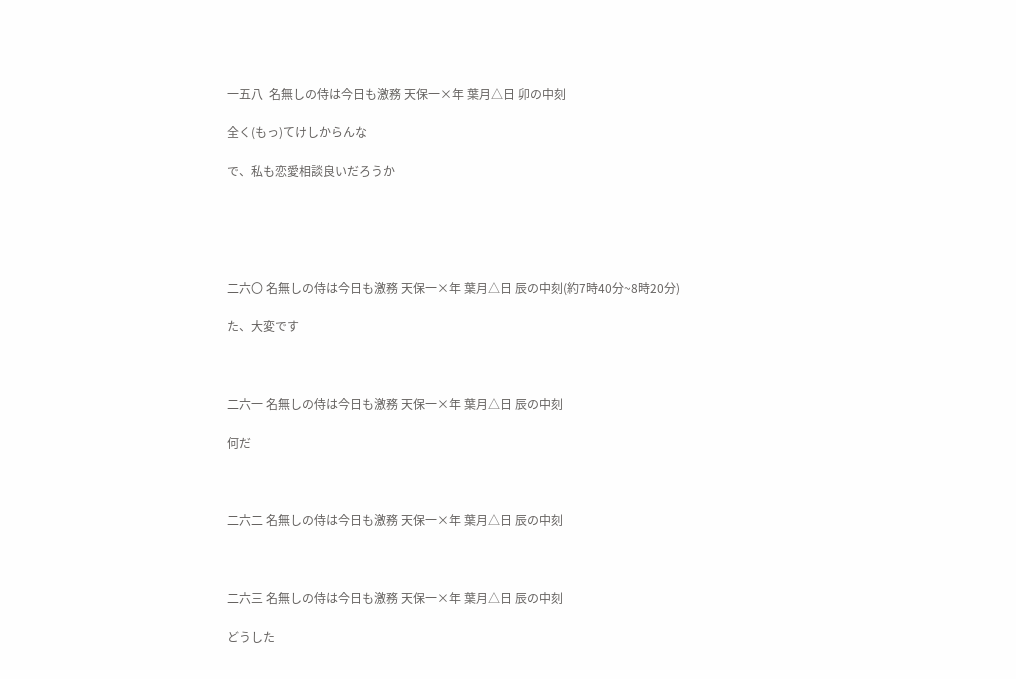一五八  名無しの侍は今日も激務 天保一×年 葉月△日 卯の中刻

全く(もっ)てけしからんな

で、私も恋愛相談良いだろうか





二六〇 名無しの侍は今日も激務 天保一×年 葉月△日 辰の中刻(約7時40分~8時20分)

た、大変です



二六一 名無しの侍は今日も激務 天保一×年 葉月△日 辰の中刻

何だ



二六二 名無しの侍は今日も激務 天保一×年 葉月△日 辰の中刻



二六三 名無しの侍は今日も激務 天保一×年 葉月△日 辰の中刻

どうした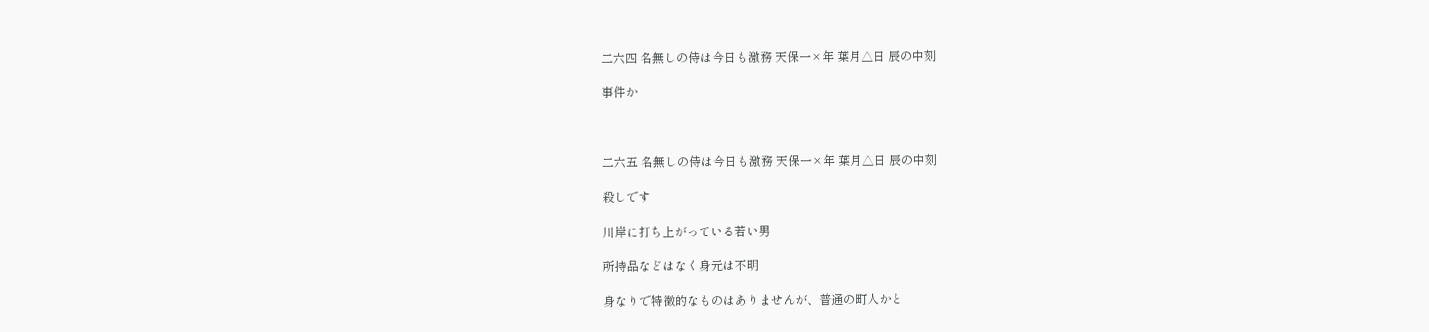二六四 名無しの侍は今日も激務 天保一×年 葉月△日 辰の中刻

事件か



二六五 名無しの侍は今日も激務 天保一×年 葉月△日 辰の中刻

殺しです

川岸に打ち上がっている若い男

所持品などはなく身元は不明

身なりで特徴的なものはありませんが、普通の町人かと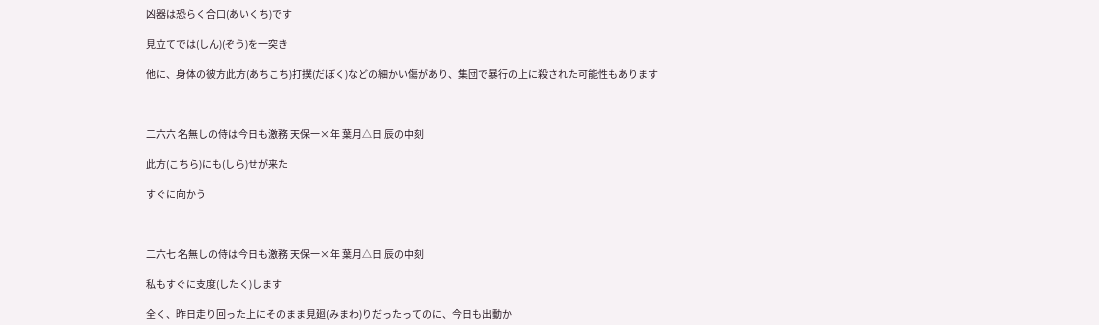凶器は恐らく合口(あいくち)です

見立てでは(しん)(ぞう)を一突き

他に、身体の彼方此方(あちこち)打撲(だぼく)などの細かい傷があり、集団で暴行の上に殺された可能性もあります



二六六 名無しの侍は今日も激務 天保一×年 葉月△日 辰の中刻

此方(こちら)にも(しら)せが来た

すぐに向かう



二六七 名無しの侍は今日も激務 天保一×年 葉月△日 辰の中刻

私もすぐに支度(したく)します

全く、昨日走り回った上にそのまま見廻(みまわ)りだったってのに、今日も出動か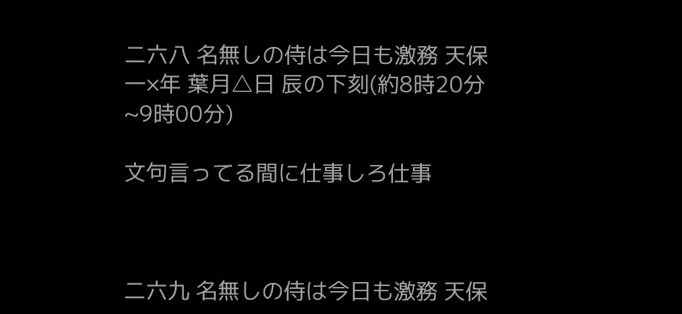二六八 名無しの侍は今日も激務 天保一×年 葉月△日 辰の下刻(約8時20分~9時00分)

文句言ってる間に仕事しろ仕事



二六九 名無しの侍は今日も激務 天保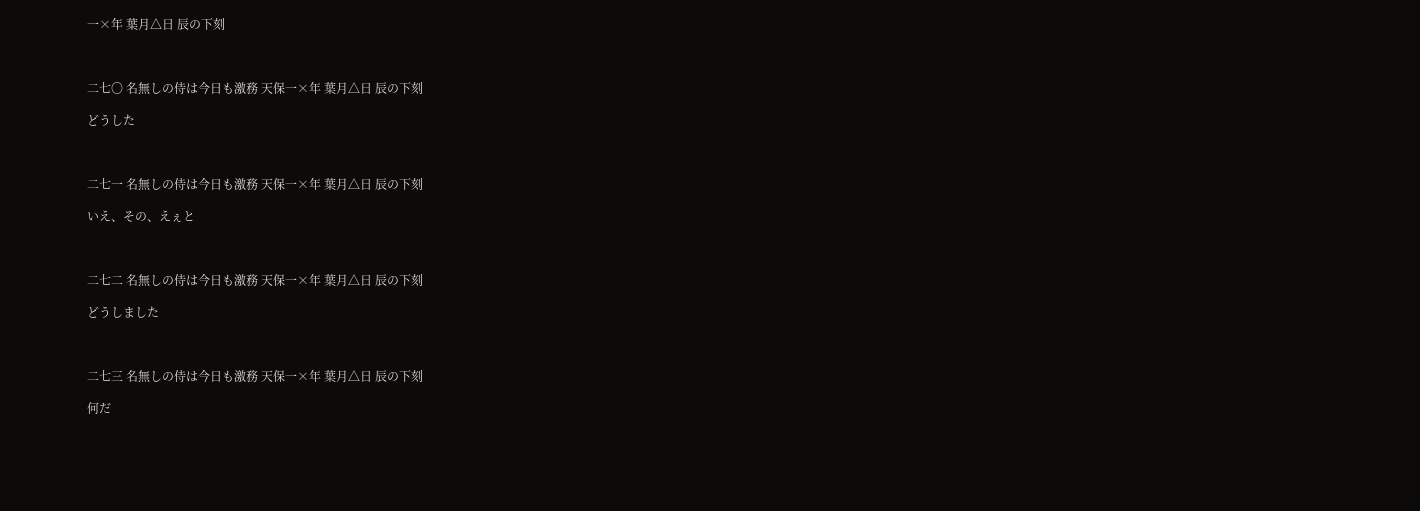一×年 葉月△日 辰の下刻



二七〇 名無しの侍は今日も激務 天保一×年 葉月△日 辰の下刻

どうした



二七一 名無しの侍は今日も激務 天保一×年 葉月△日 辰の下刻

いえ、その、えぇと



二七二 名無しの侍は今日も激務 天保一×年 葉月△日 辰の下刻

どうしました



二七三 名無しの侍は今日も激務 天保一×年 葉月△日 辰の下刻

何だ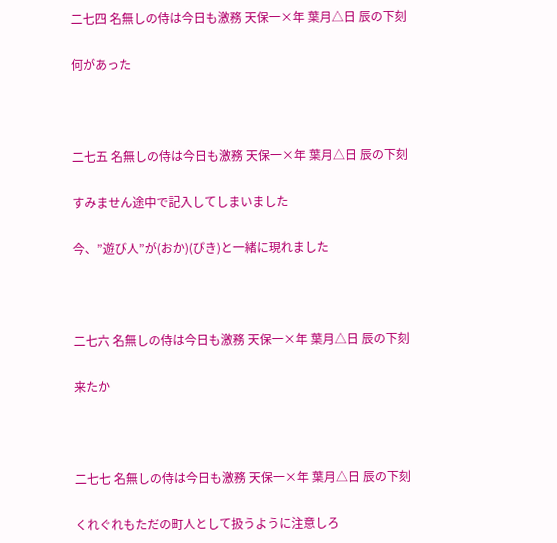二七四 名無しの侍は今日も激務 天保一×年 葉月△日 辰の下刻

何があった



二七五 名無しの侍は今日も激務 天保一×年 葉月△日 辰の下刻

すみません途中で記入してしまいました

今、”遊び人”が(おか)(ぴき)と一緒に現れました



二七六 名無しの侍は今日も激務 天保一×年 葉月△日 辰の下刻

来たか



二七七 名無しの侍は今日も激務 天保一×年 葉月△日 辰の下刻

くれぐれもただの町人として扱うように注意しろ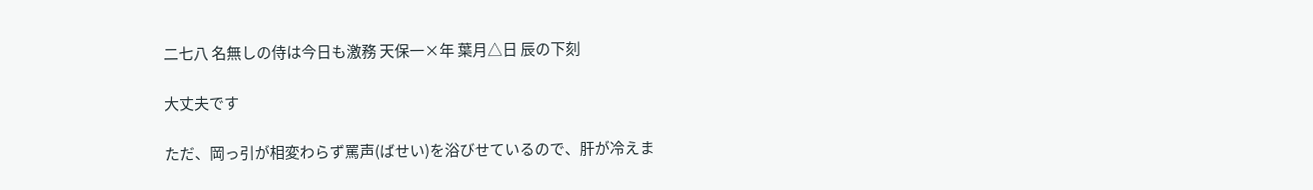二七八 名無しの侍は今日も激務 天保一×年 葉月△日 辰の下刻

大丈夫です

ただ、岡っ引が相変わらず罵声(ばせい)を浴びせているので、肝が冷えま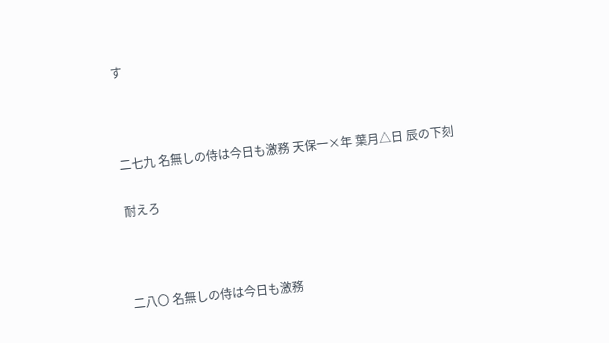す



二七九 名無しの侍は今日も激務 天保一×年 葉月△日 辰の下刻

耐えろ



二八〇 名無しの侍は今日も激務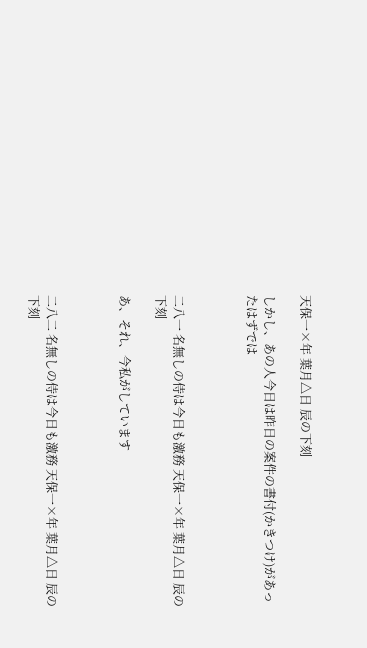天保一×年 葉月△日 辰の下刻

しかし、あの人今日は昨日の案件の書付(かきつけ)があったはずでは



二八一 名無しの侍は今日も激務 天保一×年 葉月△日 辰の下刻

あ、それ、今私がしています



二八二 名無しの侍は今日も激務 天保一×年 葉月△日 辰の下刻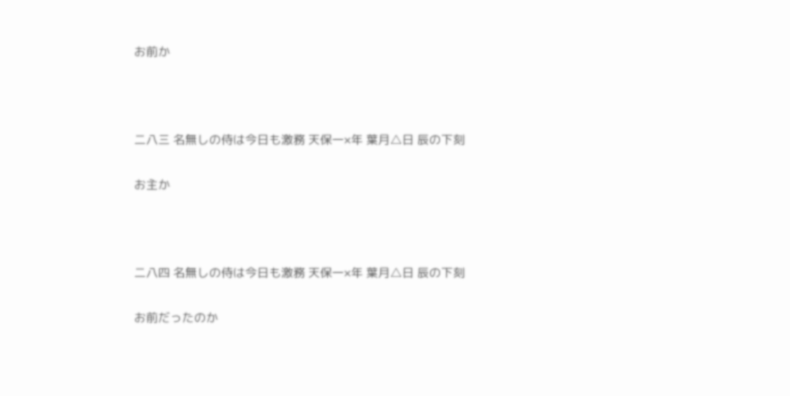お前か



二八三 名無しの侍は今日も激務 天保一×年 葉月△日 辰の下刻

お主か



二八四 名無しの侍は今日も激務 天保一×年 葉月△日 辰の下刻

お前だったのか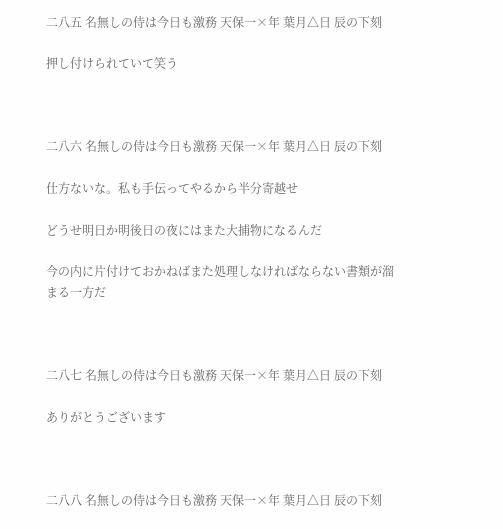二八五 名無しの侍は今日も激務 天保一×年 葉月△日 辰の下刻

押し付けられていて笑う



二八六 名無しの侍は今日も激務 天保一×年 葉月△日 辰の下刻

仕方ないな。私も手伝ってやるから半分寄越せ

どうせ明日か明後日の夜にはまた大捕物になるんだ

今の内に片付けておかねばまた処理しなければならない書類が溜まる一方だ



二八七 名無しの侍は今日も激務 天保一×年 葉月△日 辰の下刻

ありがとうございます



二八八 名無しの侍は今日も激務 天保一×年 葉月△日 辰の下刻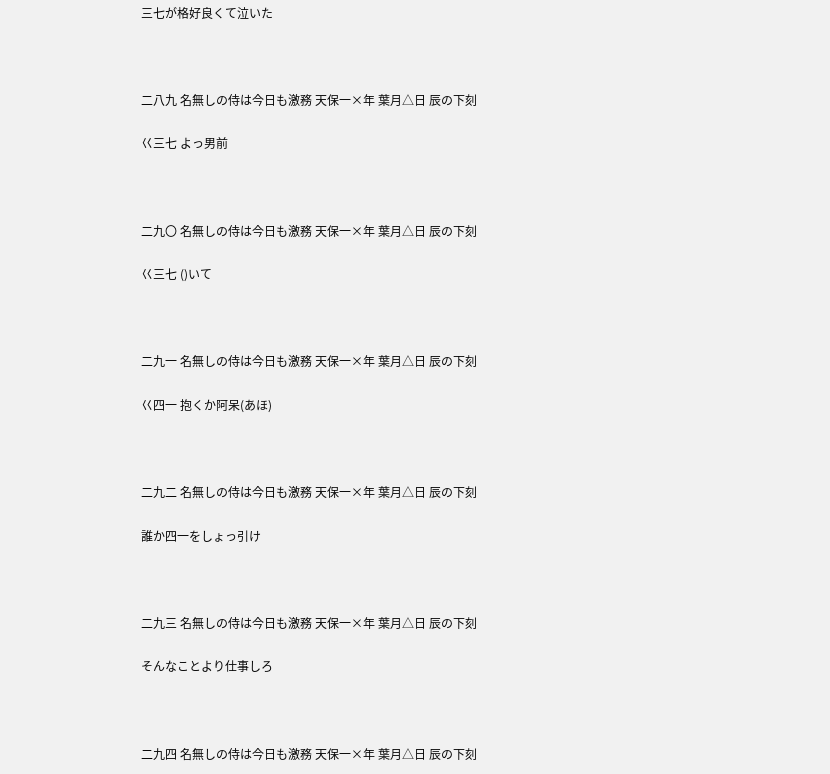三七が格好良くて泣いた



二八九 名無しの侍は今日も激務 天保一×年 葉月△日 辰の下刻

巜三七 よっ男前



二九〇 名無しの侍は今日も激務 天保一×年 葉月△日 辰の下刻

巜三七 ()いて



二九一 名無しの侍は今日も激務 天保一×年 葉月△日 辰の下刻

巜四一 抱くか阿呆(あほ)



二九二 名無しの侍は今日も激務 天保一×年 葉月△日 辰の下刻

誰か四一をしょっ引け



二九三 名無しの侍は今日も激務 天保一×年 葉月△日 辰の下刻

そんなことより仕事しろ



二九四 名無しの侍は今日も激務 天保一×年 葉月△日 辰の下刻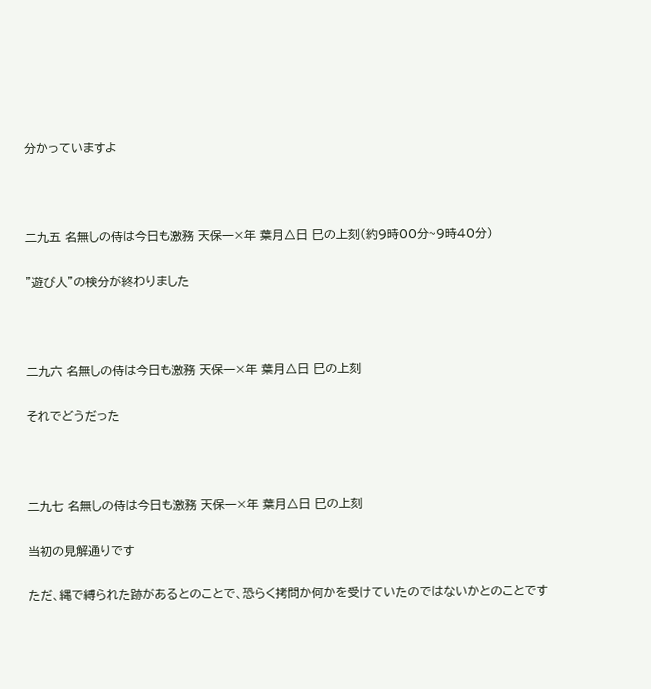分かっていますよ



二九五 名無しの侍は今日も激務 天保一×年 葉月△日 巳の上刻(約9時00分~9時40分)

”遊び人”の検分が終わりました



二九六 名無しの侍は今日も激務 天保一×年 葉月△日 巳の上刻

それでどうだった



二九七 名無しの侍は今日も激務 天保一×年 葉月△日 巳の上刻

当初の見解通りです

ただ、縄で縛られた跡があるとのことで、恐らく拷問か何かを受けていたのではないかとのことです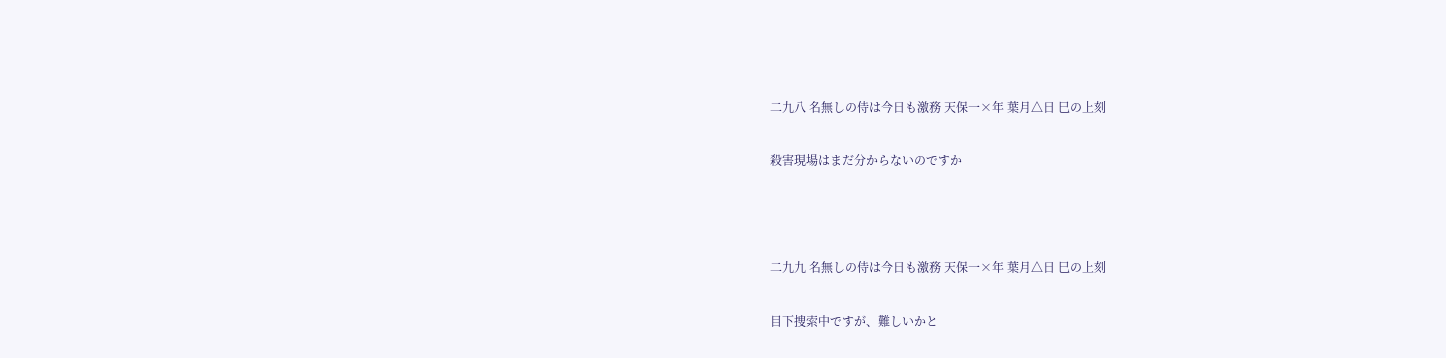二九八 名無しの侍は今日も激務 天保一×年 葉月△日 巳の上刻

殺害現場はまだ分からないのですか



二九九 名無しの侍は今日も激務 天保一×年 葉月△日 巳の上刻

目下捜索中ですが、難しいかと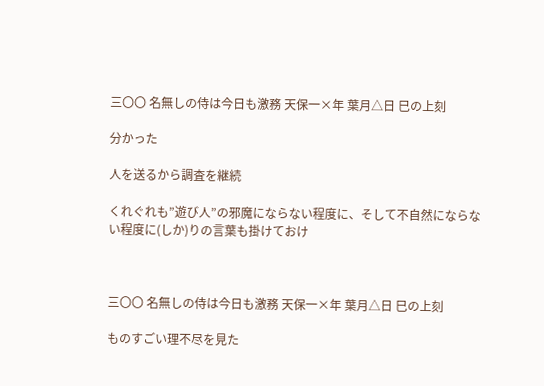三〇〇 名無しの侍は今日も激務 天保一×年 葉月△日 巳の上刻

分かった

人を送るから調査を継続

くれぐれも”遊び人”の邪魔にならない程度に、そして不自然にならない程度に(しか)りの言葉も掛けておけ



三〇〇 名無しの侍は今日も激務 天保一×年 葉月△日 巳の上刻

ものすごい理不尽を見た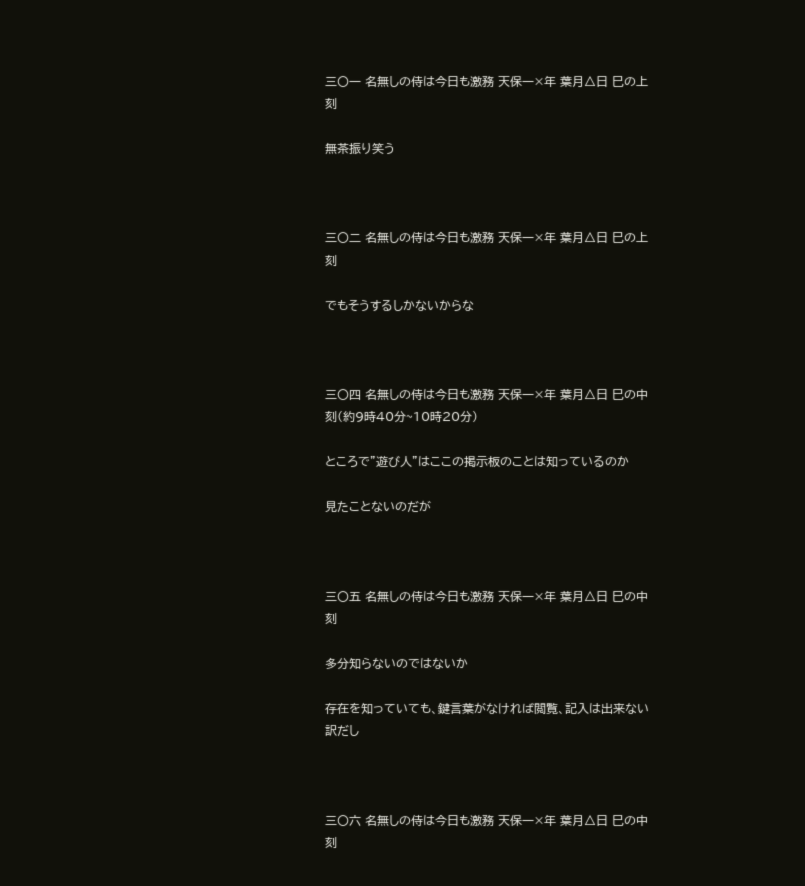三〇一 名無しの侍は今日も激務 天保一×年 葉月△日 巳の上刻

無茶振り笑う



三〇二 名無しの侍は今日も激務 天保一×年 葉月△日 巳の上刻

でもそうするしかないからな



三〇四 名無しの侍は今日も激務 天保一×年 葉月△日 巳の中刻(約9時40分~10時20分)

ところで”遊び人”はここの掲示板のことは知っているのか

見たことないのだが



三〇五 名無しの侍は今日も激務 天保一×年 葉月△日 巳の中刻

多分知らないのではないか

存在を知っていても、鍵言葉がなければ閲覧、記入は出来ない訳だし



三〇六 名無しの侍は今日も激務 天保一×年 葉月△日 巳の中刻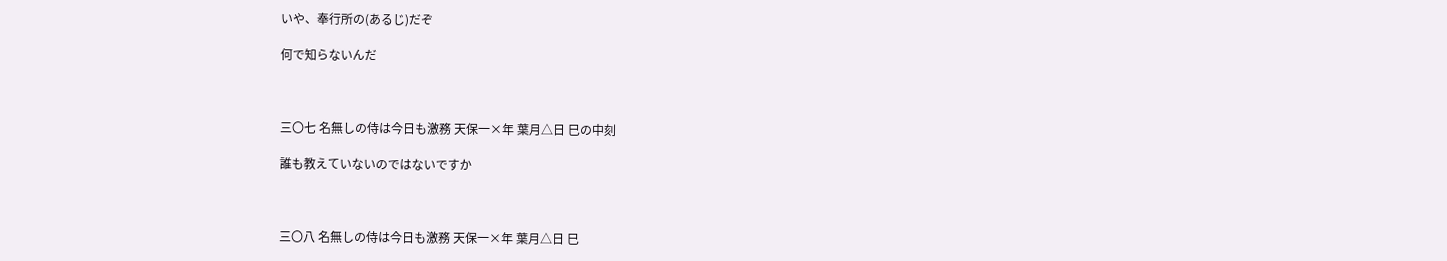いや、奉行所の(あるじ)だぞ

何で知らないんだ



三〇七 名無しの侍は今日も激務 天保一×年 葉月△日 巳の中刻

誰も教えていないのではないですか



三〇八 名無しの侍は今日も激務 天保一×年 葉月△日 巳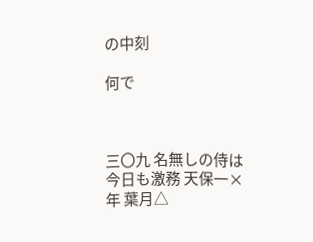の中刻

何で



三〇九 名無しの侍は今日も激務 天保一×年 葉月△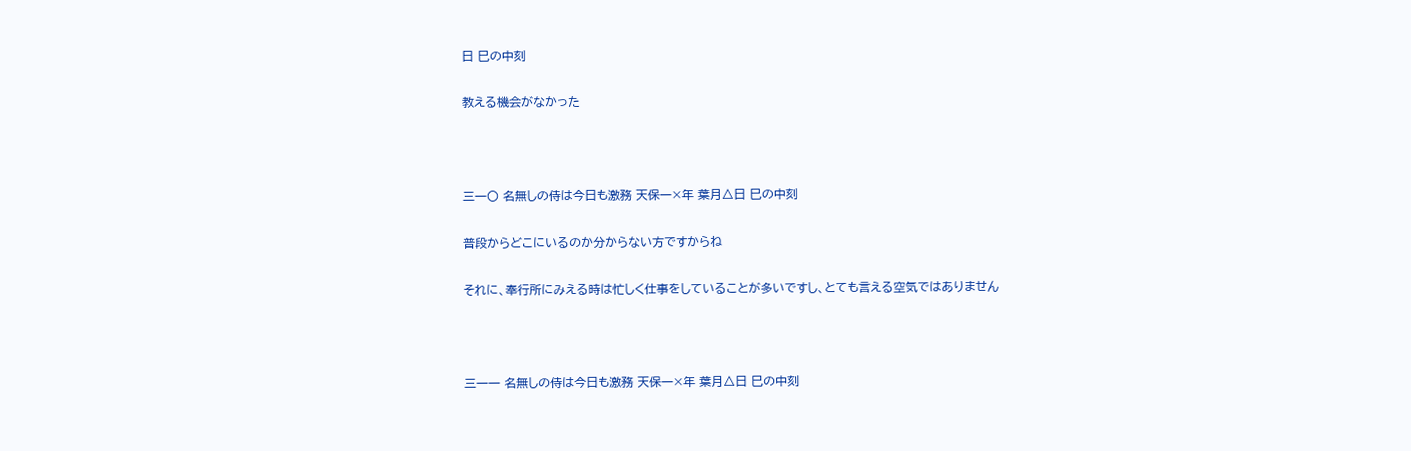日 巳の中刻

教える機会がなかった



三一〇 名無しの侍は今日も激務 天保一×年 葉月△日 巳の中刻

普段からどこにいるのか分からない方ですからね

それに、奉行所にみえる時は忙しく仕事をしていることが多いですし、とても言える空気ではありません



三一一 名無しの侍は今日も激務 天保一×年 葉月△日 巳の中刻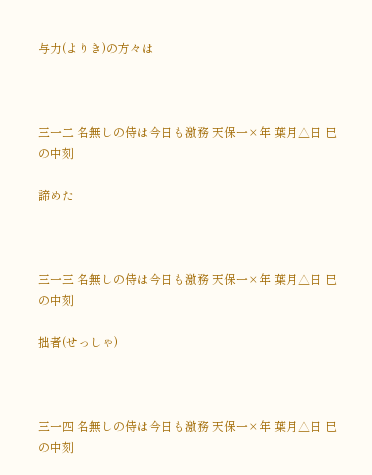与力(よりき)の方々は



三一二 名無しの侍は今日も激務 天保一×年 葉月△日 巳の中刻

諦めた



三一三 名無しの侍は今日も激務 天保一×年 葉月△日 巳の中刻

拙者(せっしゃ)



三一四 名無しの侍は今日も激務 天保一×年 葉月△日 巳の中刻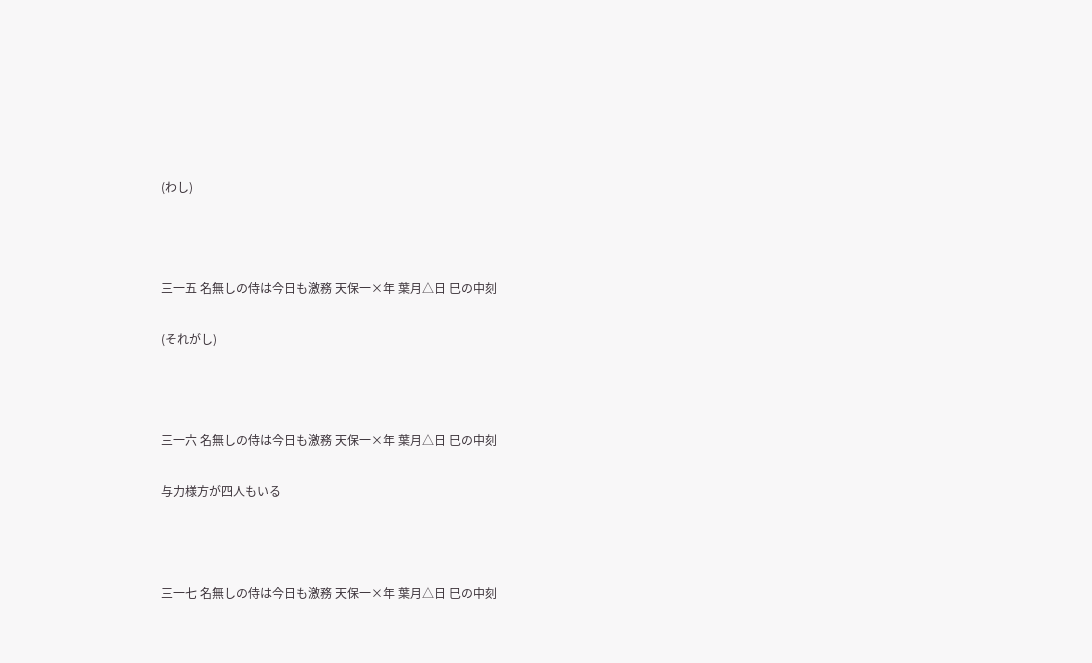(わし)



三一五 名無しの侍は今日も激務 天保一×年 葉月△日 巳の中刻

(それがし)



三一六 名無しの侍は今日も激務 天保一×年 葉月△日 巳の中刻

与力様方が四人もいる



三一七 名無しの侍は今日も激務 天保一×年 葉月△日 巳の中刻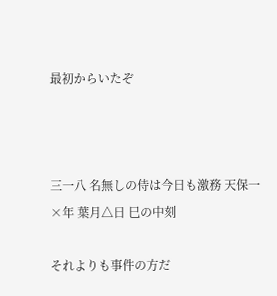最初からいたぞ



三一八 名無しの侍は今日も激務 天保一×年 葉月△日 巳の中刻

それよりも事件の方だ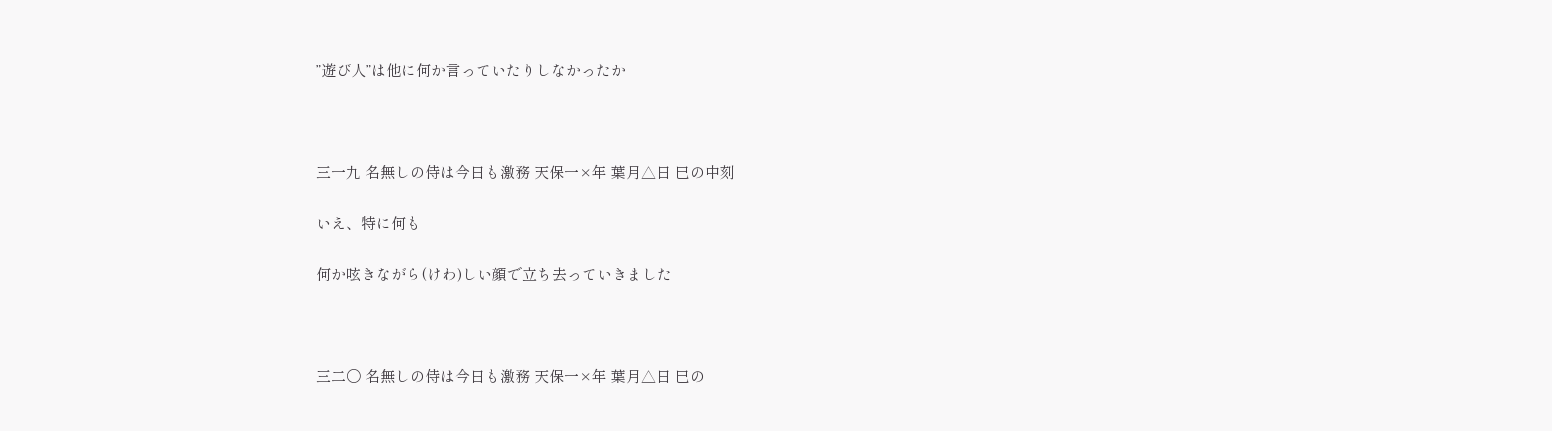”遊び人”は他に何か言っていたりしなかったか



三一九 名無しの侍は今日も激務 天保一×年 葉月△日 巳の中刻

いえ、特に何も

何か呟きながら(けわ)しい顔で立ち去っていきました



三二〇 名無しの侍は今日も激務 天保一×年 葉月△日 巳の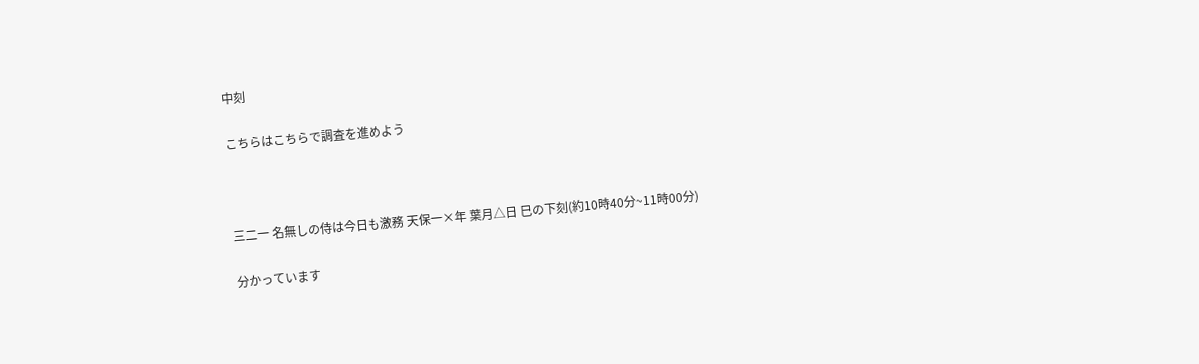中刻

こちらはこちらで調査を進めよう



三二一 名無しの侍は今日も激務 天保一×年 葉月△日 巳の下刻(約10時40分~11時00分)

分かっています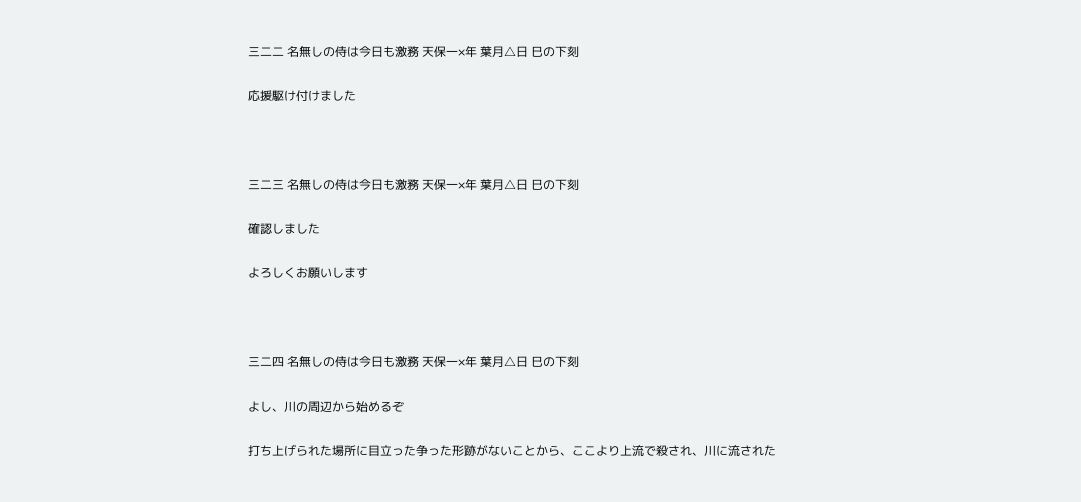三二二 名無しの侍は今日も激務 天保一×年 葉月△日 巳の下刻

応援駆け付けました



三二三 名無しの侍は今日も激務 天保一×年 葉月△日 巳の下刻

確認しました

よろしくお願いします



三二四 名無しの侍は今日も激務 天保一×年 葉月△日 巳の下刻

よし、川の周辺から始めるぞ

打ち上げられた場所に目立った争った形跡がないことから、ここより上流で殺され、川に流された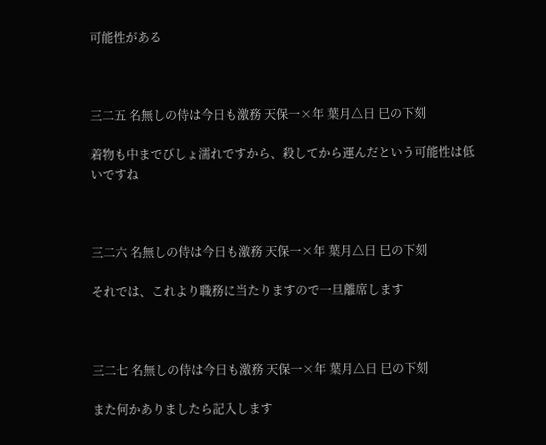可能性がある



三二五 名無しの侍は今日も激務 天保一×年 葉月△日 巳の下刻

着物も中までびしょ濡れですから、殺してから運んだという可能性は低いですね



三二六 名無しの侍は今日も激務 天保一×年 葉月△日 巳の下刻

それでは、これより職務に当たりますので一旦離席します



三二七 名無しの侍は今日も激務 天保一×年 葉月△日 巳の下刻

また何かありましたら記入します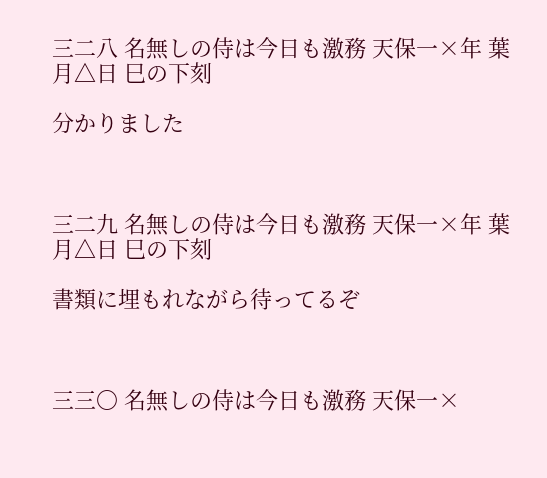三二八 名無しの侍は今日も激務 天保一×年 葉月△日 巳の下刻

分かりました



三二九 名無しの侍は今日も激務 天保一×年 葉月△日 巳の下刻

書類に埋もれながら待ってるぞ



三三〇 名無しの侍は今日も激務 天保一×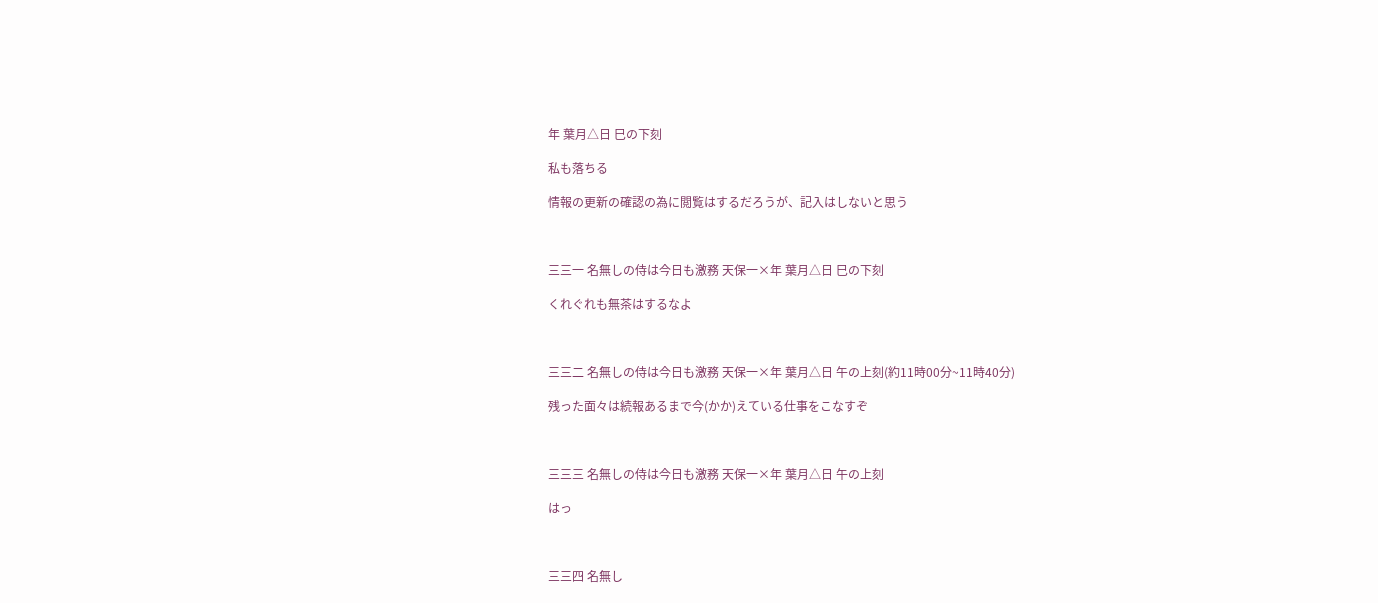年 葉月△日 巳の下刻

私も落ちる

情報の更新の確認の為に閲覧はするだろうが、記入はしないと思う



三三一 名無しの侍は今日も激務 天保一×年 葉月△日 巳の下刻

くれぐれも無茶はするなよ



三三二 名無しの侍は今日も激務 天保一×年 葉月△日 午の上刻(約11時00分~11時40分)

残った面々は続報あるまで今(かか)えている仕事をこなすぞ



三三三 名無しの侍は今日も激務 天保一×年 葉月△日 午の上刻

はっ



三三四 名無し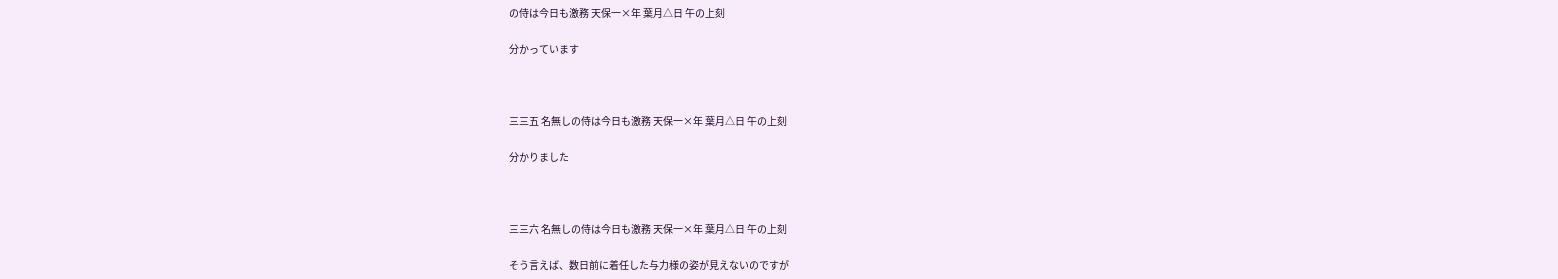の侍は今日も激務 天保一×年 葉月△日 午の上刻

分かっています



三三五 名無しの侍は今日も激務 天保一×年 葉月△日 午の上刻

分かりました



三三六 名無しの侍は今日も激務 天保一×年 葉月△日 午の上刻

そう言えば、数日前に着任した与力様の姿が見えないのですが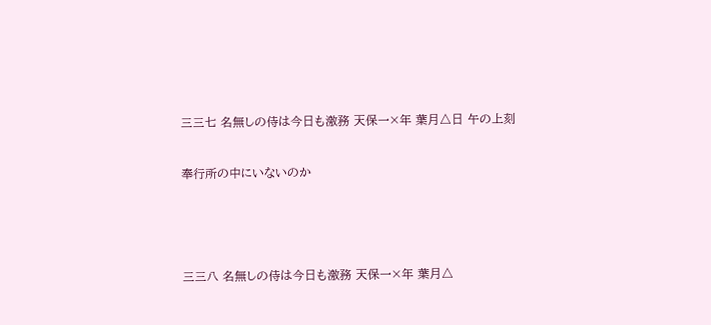三三七 名無しの侍は今日も激務 天保一×年 葉月△日 午の上刻

奉行所の中にいないのか



三三八 名無しの侍は今日も激務 天保一×年 葉月△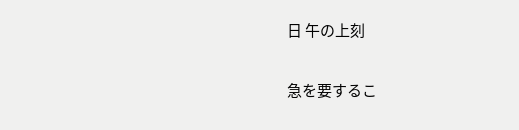日 午の上刻

急を要するこ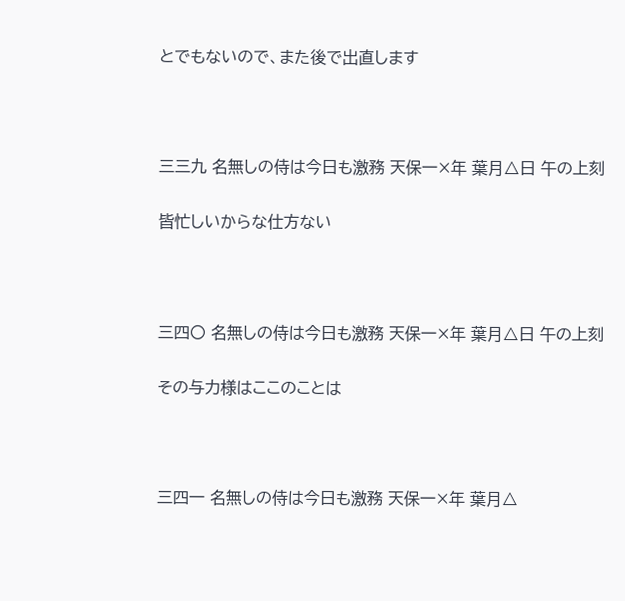とでもないので、また後で出直します



三三九 名無しの侍は今日も激務 天保一×年 葉月△日 午の上刻

皆忙しいからな仕方ない



三四〇 名無しの侍は今日も激務 天保一×年 葉月△日 午の上刻

その与力様はここのことは



三四一 名無しの侍は今日も激務 天保一×年 葉月△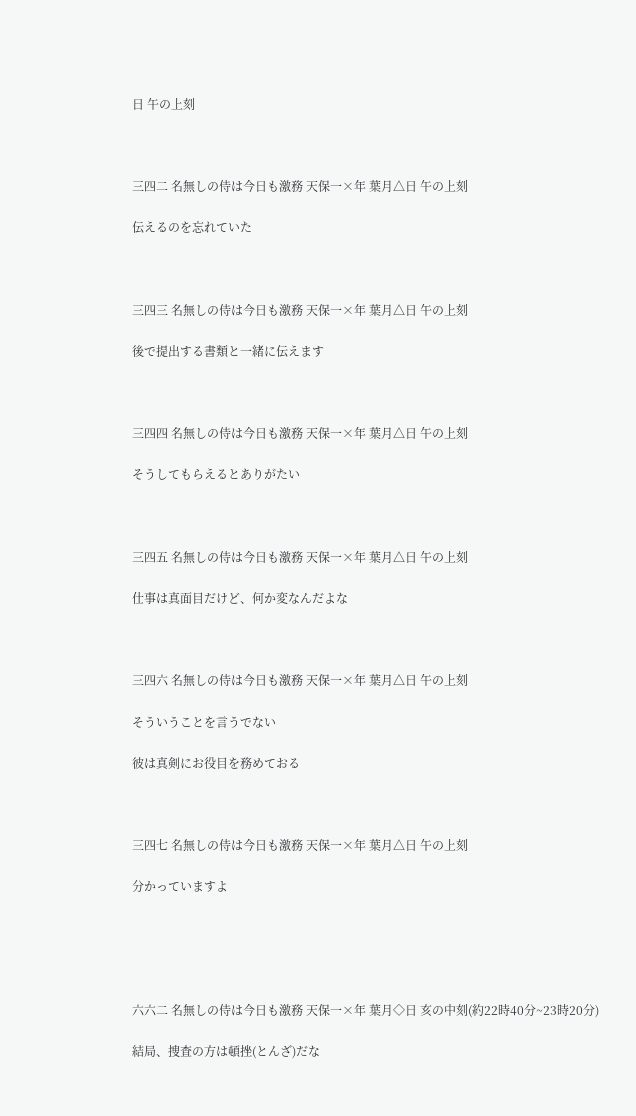日 午の上刻



三四二 名無しの侍は今日も激務 天保一×年 葉月△日 午の上刻

伝えるのを忘れていた



三四三 名無しの侍は今日も激務 天保一×年 葉月△日 午の上刻

後で提出する書類と一緒に伝えます



三四四 名無しの侍は今日も激務 天保一×年 葉月△日 午の上刻

そうしてもらえるとありがたい



三四五 名無しの侍は今日も激務 天保一×年 葉月△日 午の上刻

仕事は真面目だけど、何か変なんだよな



三四六 名無しの侍は今日も激務 天保一×年 葉月△日 午の上刻

そういうことを言うでない

彼は真剣にお役目を務めておる



三四七 名無しの侍は今日も激務 天保一×年 葉月△日 午の上刻

分かっていますよ





六六二 名無しの侍は今日も激務 天保一×年 葉月◇日 亥の中刻(約22時40分~23時20分)

結局、捜査の方は頓挫(とんざ)だな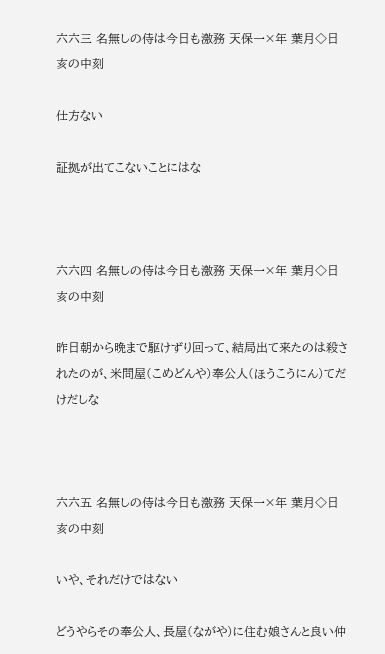六六三 名無しの侍は今日も激務 天保一×年 葉月◇日 亥の中刻

仕方ない

証拠が出てこないことにはな



六六四 名無しの侍は今日も激務 天保一×年 葉月◇日 亥の中刻

昨日朝から晩まで駆けずり回って、結局出て来たのは殺されたのが、米問屋(こめどんや)奉公人(ほうこうにん)てだけだしな



六六五 名無しの侍は今日も激務 天保一×年 葉月◇日 亥の中刻

いや、それだけではない

どうやらその奉公人、長屋(ながや)に住む娘さんと良い仲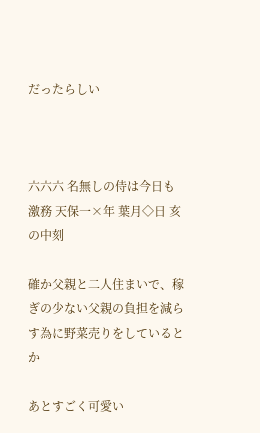だったらしい



六六六 名無しの侍は今日も激務 天保一×年 葉月◇日 亥の中刻

確か父親と二人住まいで、稼ぎの少ない父親の負担を減らす為に野菜売りをしているとか

あとすごく可愛い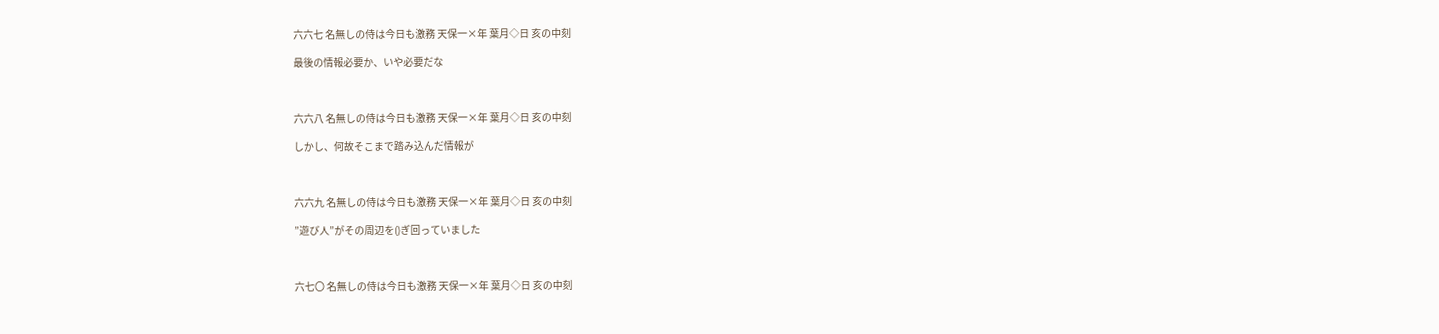六六七 名無しの侍は今日も激務 天保一×年 葉月◇日 亥の中刻

最後の情報必要か、いや必要だな



六六八 名無しの侍は今日も激務 天保一×年 葉月◇日 亥の中刻

しかし、何故そこまで踏み込んだ情報が



六六九 名無しの侍は今日も激務 天保一×年 葉月◇日 亥の中刻

”遊び人”がその周辺を()ぎ回っていました



六七〇 名無しの侍は今日も激務 天保一×年 葉月◇日 亥の中刻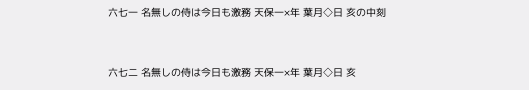六七一 名無しの侍は今日も激務 天保一×年 葉月◇日 亥の中刻



六七二 名無しの侍は今日も激務 天保一×年 葉月◇日 亥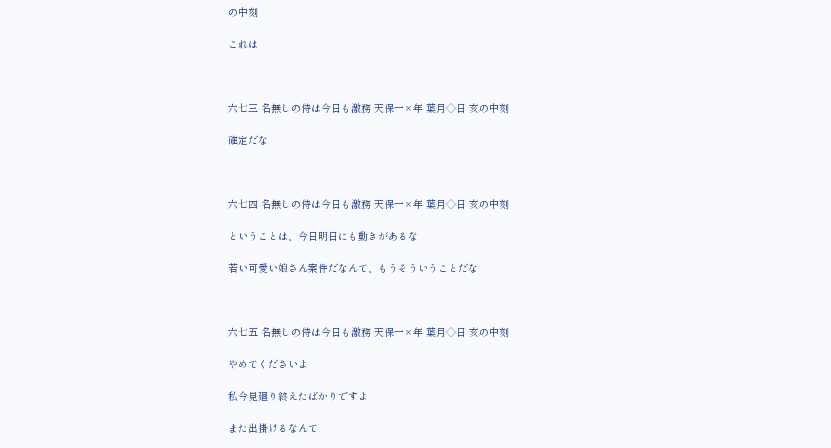の中刻

これは



六七三 名無しの侍は今日も激務 天保一×年 葉月◇日 亥の中刻

確定だな



六七四 名無しの侍は今日も激務 天保一×年 葉月◇日 亥の中刻

ということは、今日明日にも動きがあるな

若い可愛い娘さん案件だなんて、もうそういうことだな



六七五 名無しの侍は今日も激務 天保一×年 葉月◇日 亥の中刻

やめてくださいよ

私今見廻り終えたばかりですよ

また出掛けるなんて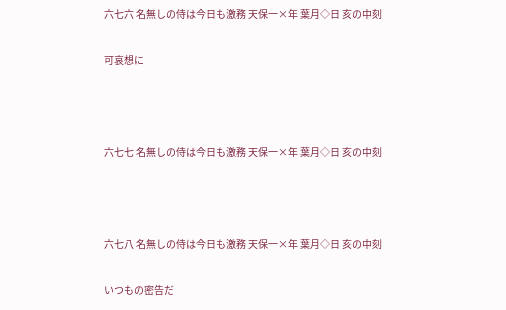六七六 名無しの侍は今日も激務 天保一×年 葉月◇日 亥の中刻

可哀想に



六七七 名無しの侍は今日も激務 天保一×年 葉月◇日 亥の中刻



六七八 名無しの侍は今日も激務 天保一×年 葉月◇日 亥の中刻

いつもの密告だ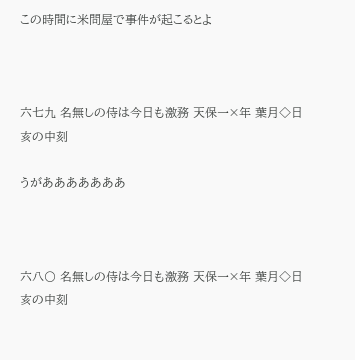この時間に米問屋で事件が起こるとよ



六七九 名無しの侍は今日も激務 天保一×年 葉月◇日 亥の中刻

うがあああああああ



六八〇 名無しの侍は今日も激務 天保一×年 葉月◇日 亥の中刻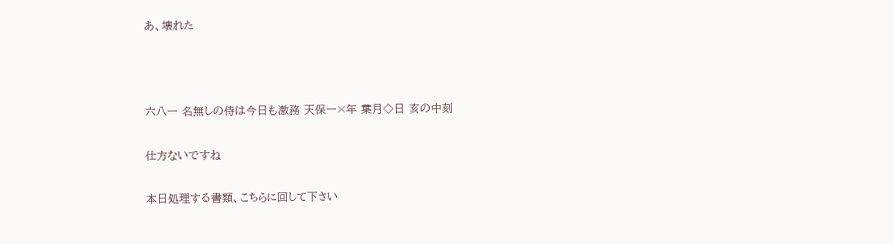あ、壊れた



六八一 名無しの侍は今日も激務 天保一×年 葉月◇日 亥の中刻

仕方ないですね

本日処理する書類、こちらに回して下さい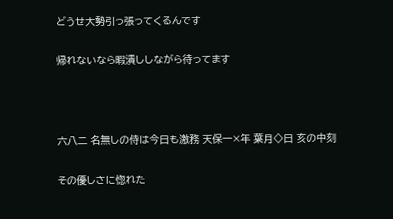どうせ大勢引っ張ってくるんです

帰れないなら暇潰ししながら待ってます



六八二 名無しの侍は今日も激務 天保一×年 葉月◇日 亥の中刻

その優しさに惚れた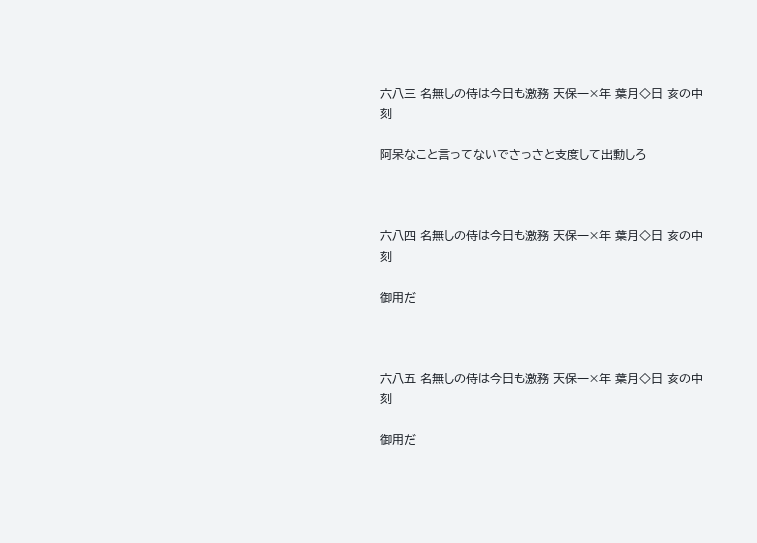六八三 名無しの侍は今日も激務 天保一×年 葉月◇日 亥の中刻

阿呆なこと言ってないでさっさと支度して出動しろ



六八四 名無しの侍は今日も激務 天保一×年 葉月◇日 亥の中刻

御用だ



六八五 名無しの侍は今日も激務 天保一×年 葉月◇日 亥の中刻

御用だ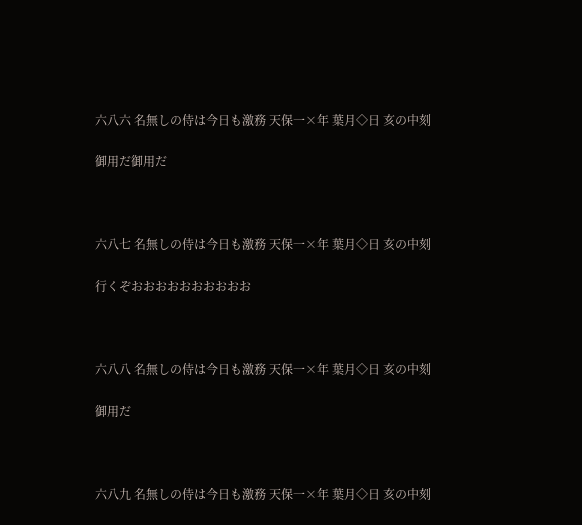六八六 名無しの侍は今日も激務 天保一×年 葉月◇日 亥の中刻

御用だ御用だ



六八七 名無しの侍は今日も激務 天保一×年 葉月◇日 亥の中刻

行くぞおおおおおおおおおお



六八八 名無しの侍は今日も激務 天保一×年 葉月◇日 亥の中刻

御用だ



六八九 名無しの侍は今日も激務 天保一×年 葉月◇日 亥の中刻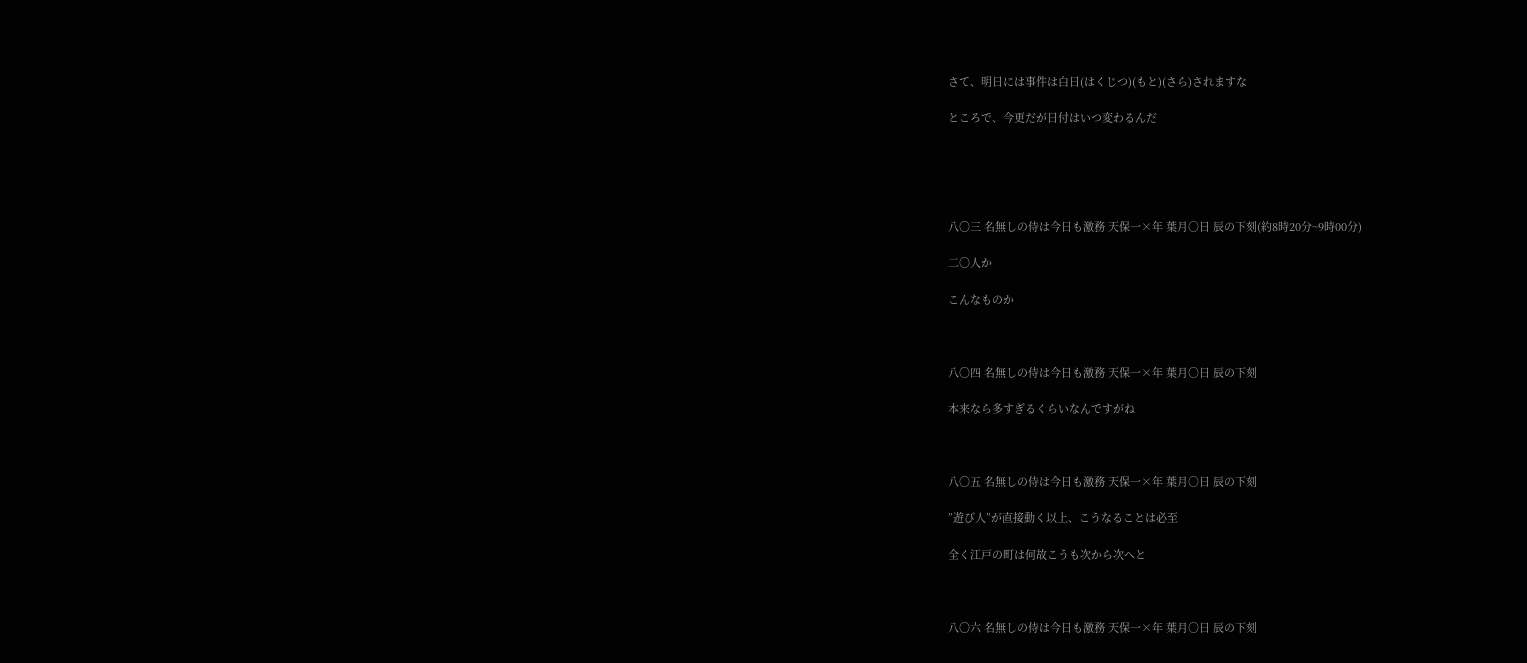さて、明日には事件は白日(はくじつ)(もと)(さら)されますな

ところで、今更だが日付はいつ変わるんだ





八〇三 名無しの侍は今日も激務 天保一×年 葉月○日 辰の下刻(約8時20分~9時00分)

二〇人か

こんなものか



八〇四 名無しの侍は今日も激務 天保一×年 葉月○日 辰の下刻

本来なら多すぎるくらいなんですがね



八〇五 名無しの侍は今日も激務 天保一×年 葉月○日 辰の下刻

”遊び人”が直接動く以上、こうなることは必至

全く江戸の町は何故こうも次から次へと



八〇六 名無しの侍は今日も激務 天保一×年 葉月○日 辰の下刻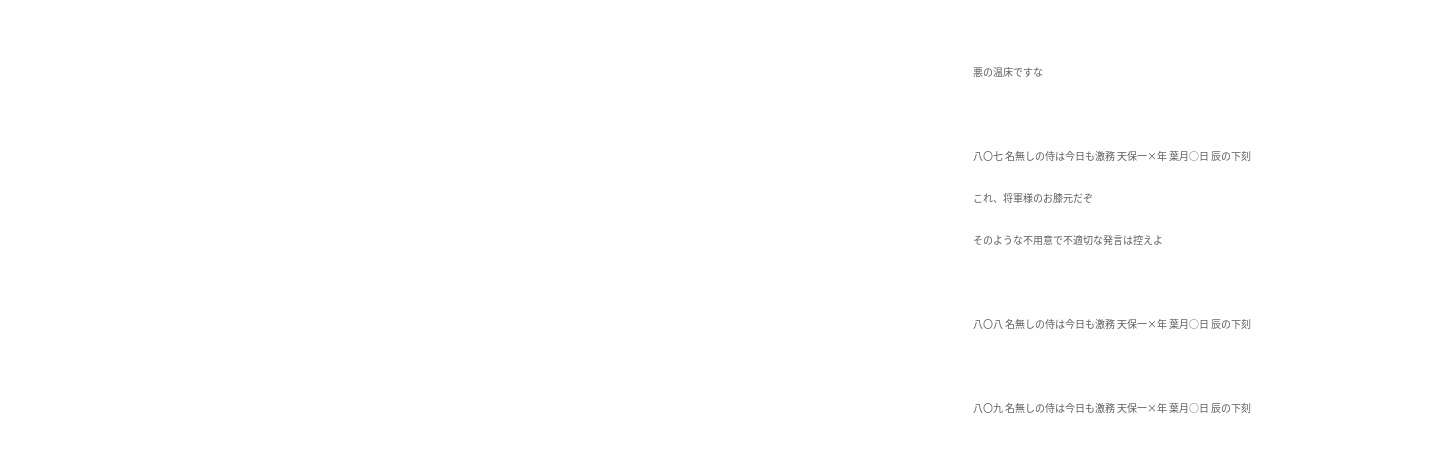悪の温床ですな



八〇七 名無しの侍は今日も激務 天保一×年 葉月○日 辰の下刻

これ、将軍様のお膝元だぞ

そのような不用意で不適切な発言は控えよ



八〇八 名無しの侍は今日も激務 天保一×年 葉月○日 辰の下刻



八〇九 名無しの侍は今日も激務 天保一×年 葉月○日 辰の下刻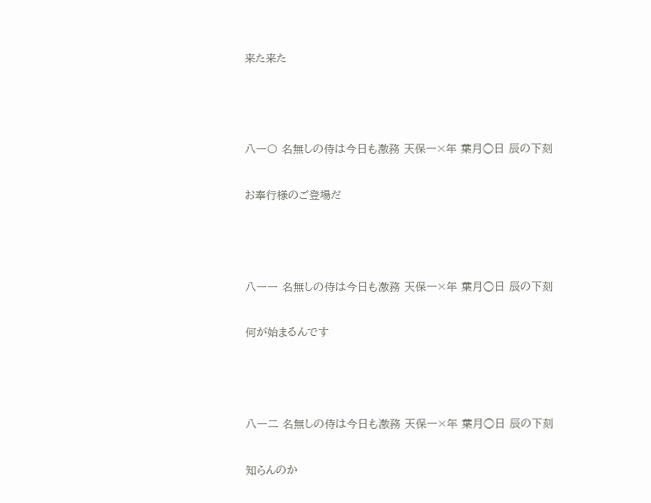来た来た



八一〇 名無しの侍は今日も激務 天保一×年 葉月○日 辰の下刻

お奉行様のご登場だ



八一一 名無しの侍は今日も激務 天保一×年 葉月○日 辰の下刻

何が始まるんです



八一二 名無しの侍は今日も激務 天保一×年 葉月○日 辰の下刻

知らんのか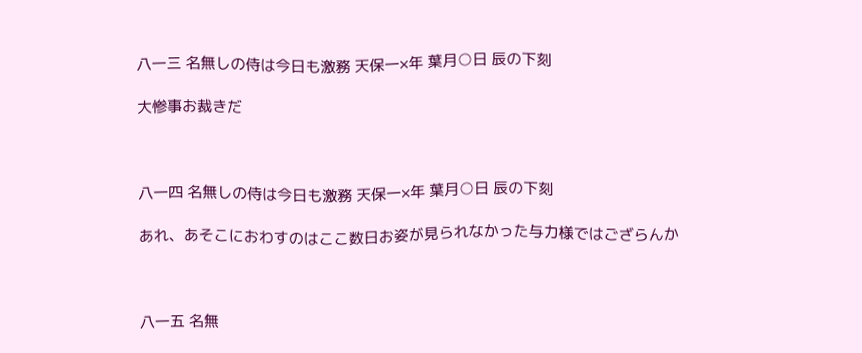八一三 名無しの侍は今日も激務 天保一×年 葉月○日 辰の下刻

大惨事お裁きだ



八一四 名無しの侍は今日も激務 天保一×年 葉月○日 辰の下刻

あれ、あそこにおわすのはここ数日お姿が見られなかった与力様ではござらんか



八一五 名無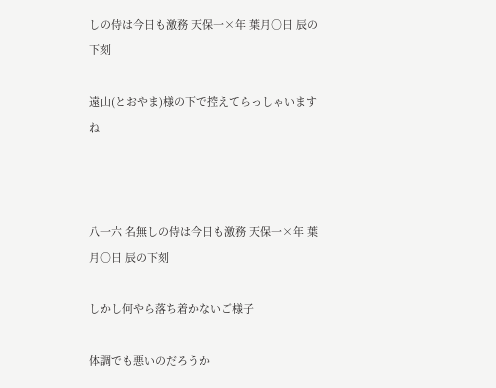しの侍は今日も激務 天保一×年 葉月○日 辰の下刻

遠山(とおやま)様の下で控えてらっしゃいますね



八一六 名無しの侍は今日も激務 天保一×年 葉月○日 辰の下刻

しかし何やら落ち着かないご様子

体調でも悪いのだろうか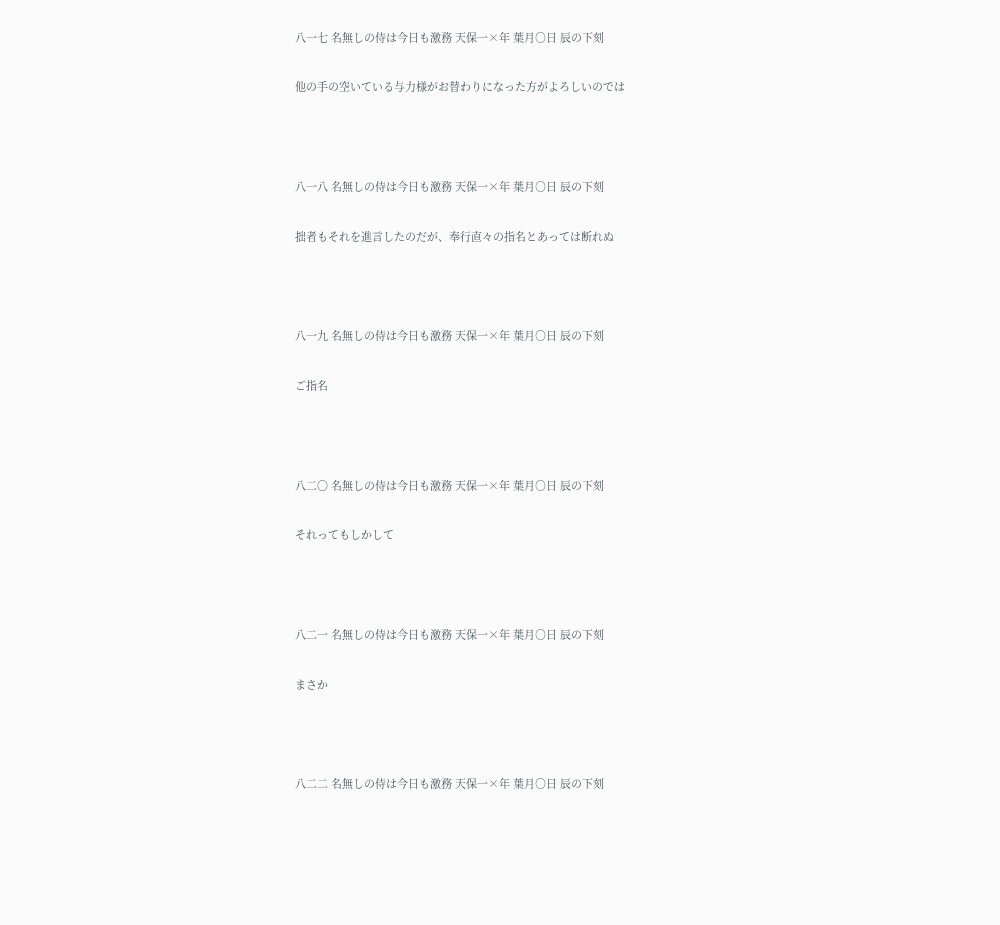八一七 名無しの侍は今日も激務 天保一×年 葉月○日 辰の下刻

他の手の空いている与力様がお替わりになった方がよろしいのでは



八一八 名無しの侍は今日も激務 天保一×年 葉月○日 辰の下刻

拙者もそれを進言したのだが、奉行直々の指名とあっては断れぬ



八一九 名無しの侍は今日も激務 天保一×年 葉月○日 辰の下刻

ご指名



八二〇 名無しの侍は今日も激務 天保一×年 葉月○日 辰の下刻

それってもしかして



八二一 名無しの侍は今日も激務 天保一×年 葉月○日 辰の下刻

まさか



八二二 名無しの侍は今日も激務 天保一×年 葉月○日 辰の下刻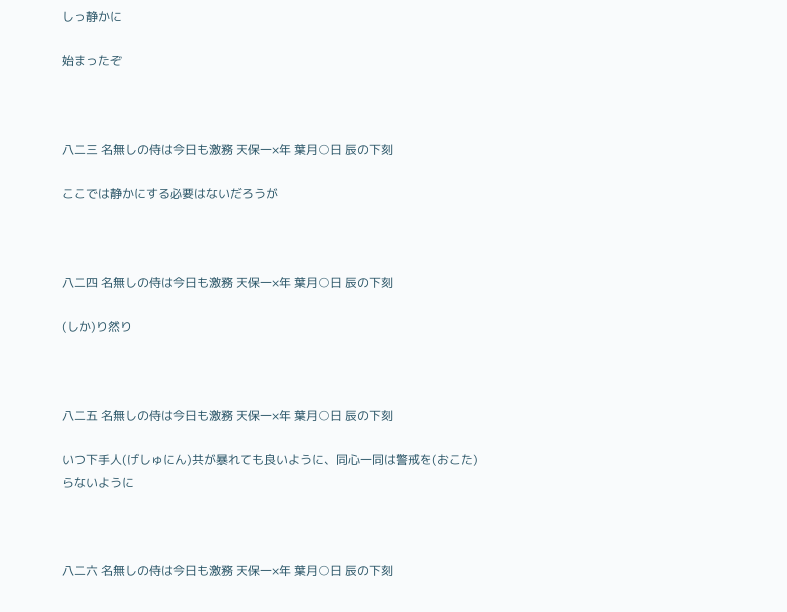しっ静かに

始まったぞ



八二三 名無しの侍は今日も激務 天保一×年 葉月○日 辰の下刻

ここでは静かにする必要はないだろうが



八二四 名無しの侍は今日も激務 天保一×年 葉月○日 辰の下刻

(しか)り然り



八二五 名無しの侍は今日も激務 天保一×年 葉月○日 辰の下刻

いつ下手人(げしゅにん)共が暴れても良いように、同心一同は警戒を(おこた)らないように



八二六 名無しの侍は今日も激務 天保一×年 葉月○日 辰の下刻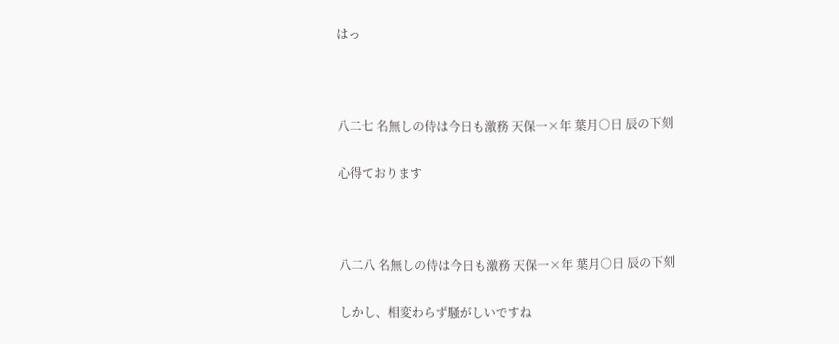はっ



八二七 名無しの侍は今日も激務 天保一×年 葉月○日 辰の下刻

心得ております



八二八 名無しの侍は今日も激務 天保一×年 葉月○日 辰の下刻

しかし、相変わらず騒がしいですね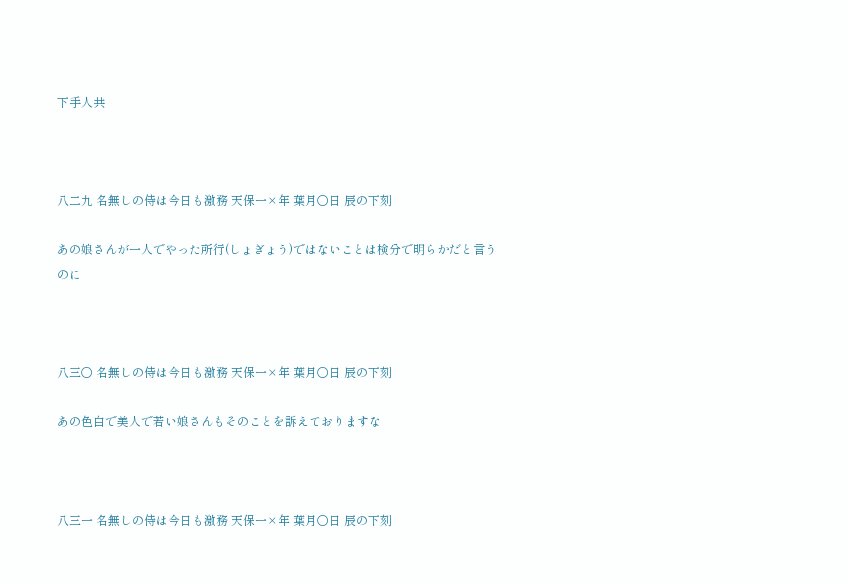下手人共



八二九 名無しの侍は今日も激務 天保一×年 葉月○日 辰の下刻

あの娘さんが一人でやった所行(しょぎょう)ではないことは検分で明らかだと言うのに



八三〇 名無しの侍は今日も激務 天保一×年 葉月○日 辰の下刻

あの色白で美人で若い娘さんもそのことを訴えておりますな



八三一 名無しの侍は今日も激務 天保一×年 葉月○日 辰の下刻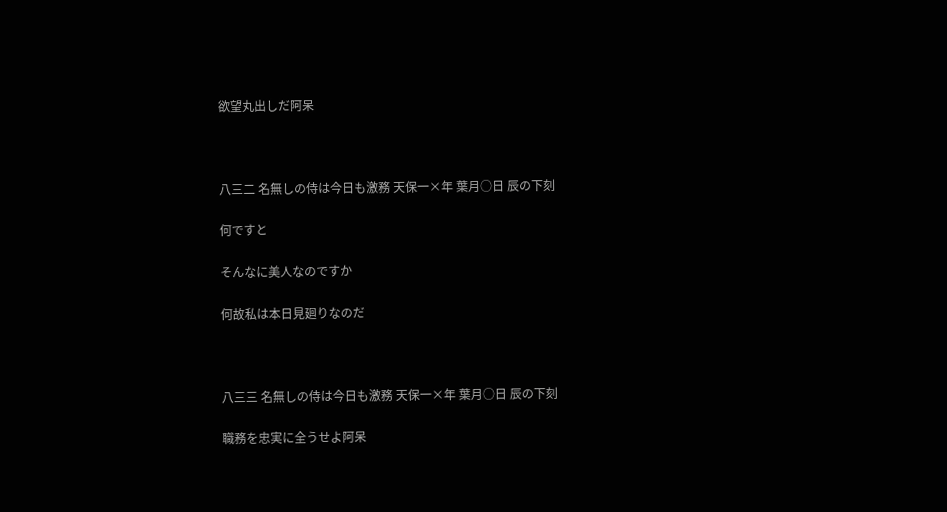欲望丸出しだ阿呆



八三二 名無しの侍は今日も激務 天保一×年 葉月○日 辰の下刻

何ですと

そんなに美人なのですか

何故私は本日見廻りなのだ



八三三 名無しの侍は今日も激務 天保一×年 葉月○日 辰の下刻

職務を忠実に全うせよ阿呆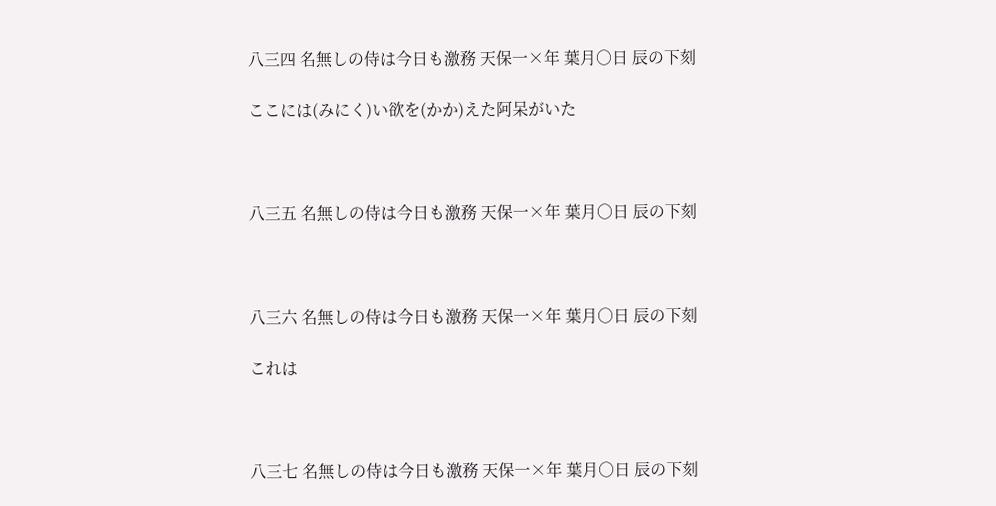八三四 名無しの侍は今日も激務 天保一×年 葉月○日 辰の下刻

ここには(みにく)い欲を(かか)えた阿呆がいた



八三五 名無しの侍は今日も激務 天保一×年 葉月○日 辰の下刻



八三六 名無しの侍は今日も激務 天保一×年 葉月○日 辰の下刻

これは



八三七 名無しの侍は今日も激務 天保一×年 葉月○日 辰の下刻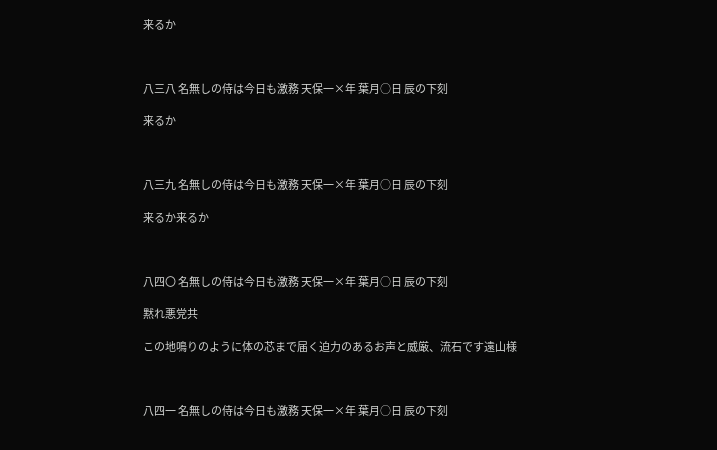来るか



八三八 名無しの侍は今日も激務 天保一×年 葉月○日 辰の下刻

来るか



八三九 名無しの侍は今日も激務 天保一×年 葉月○日 辰の下刻

来るか来るか



八四〇 名無しの侍は今日も激務 天保一×年 葉月○日 辰の下刻

黙れ悪党共

この地鳴りのように体の芯まで届く迫力のあるお声と威厳、流石です遠山様



八四一 名無しの侍は今日も激務 天保一×年 葉月○日 辰の下刻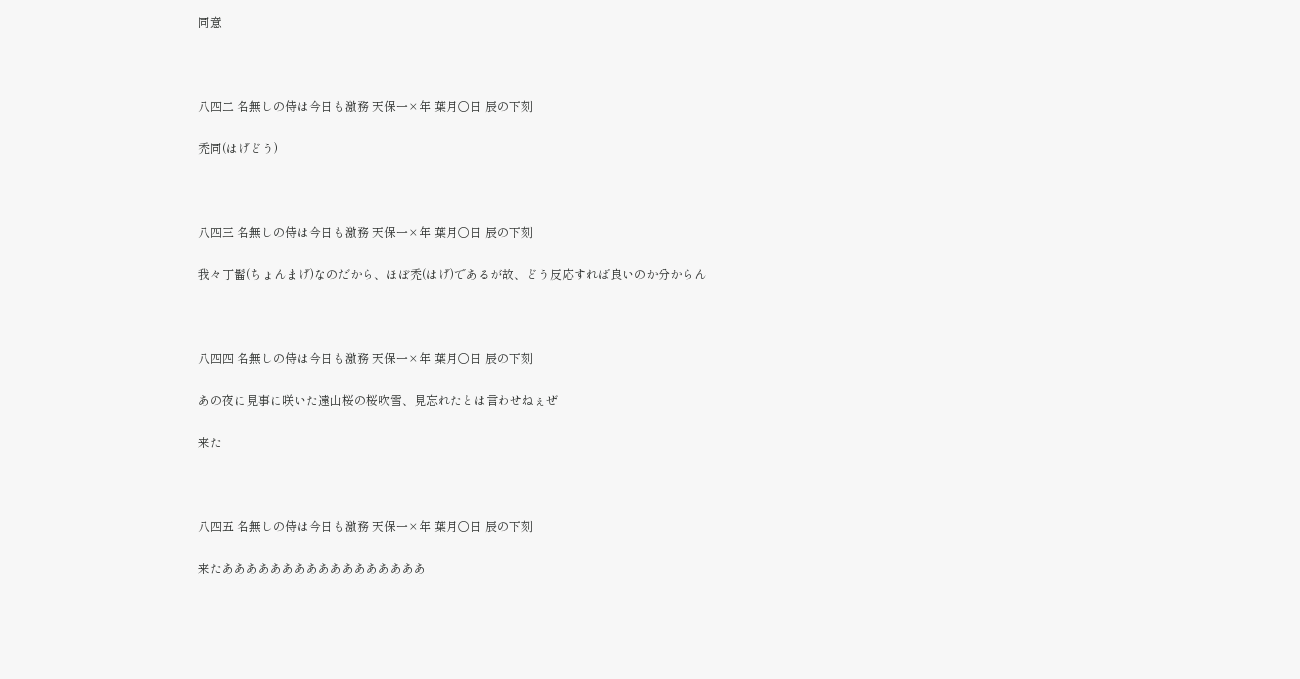同意



八四二 名無しの侍は今日も激務 天保一×年 葉月○日 辰の下刻

禿同(はげどう)



八四三 名無しの侍は今日も激務 天保一×年 葉月○日 辰の下刻

我々丁髷(ちょんまげ)なのだから、ほぼ禿(はげ)であるが故、どう反応すれば良いのか分からん



八四四 名無しの侍は今日も激務 天保一×年 葉月○日 辰の下刻

あの夜に見事に咲いた遠山桜の桜吹雪、見忘れたとは言わせねぇぜ

来た



八四五 名無しの侍は今日も激務 天保一×年 葉月○日 辰の下刻

来たあああああああああああああああああ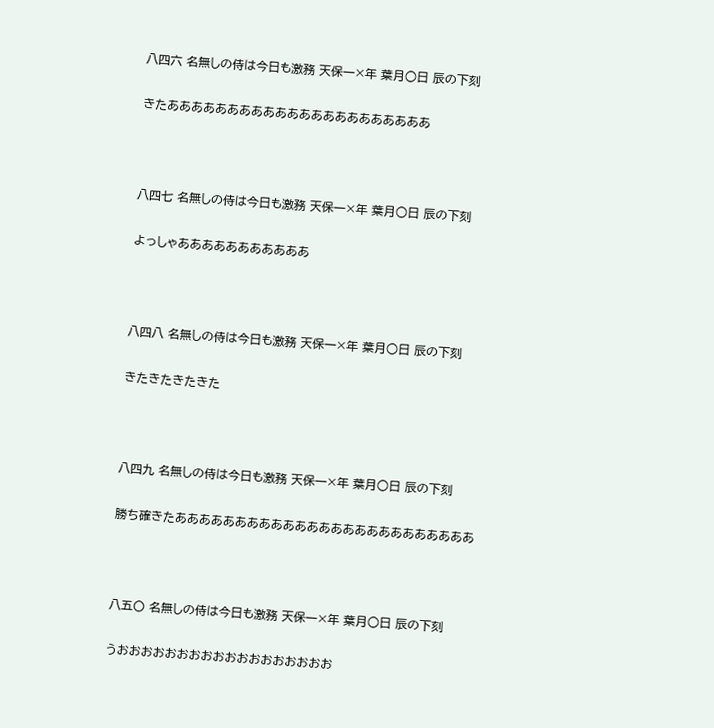八四六 名無しの侍は今日も激務 天保一×年 葉月○日 辰の下刻

きたああああああああああああああああああああああ



八四七 名無しの侍は今日も激務 天保一×年 葉月○日 辰の下刻

よっしゃあああああああああああ



八四八 名無しの侍は今日も激務 天保一×年 葉月○日 辰の下刻

きたきたきたきた



八四九 名無しの侍は今日も激務 天保一×年 葉月○日 辰の下刻

勝ち確きたあああああああああああああああああああああああああ



八五〇 名無しの侍は今日も激務 天保一×年 葉月○日 辰の下刻

うおおおおおおおおおおおおおおおおおお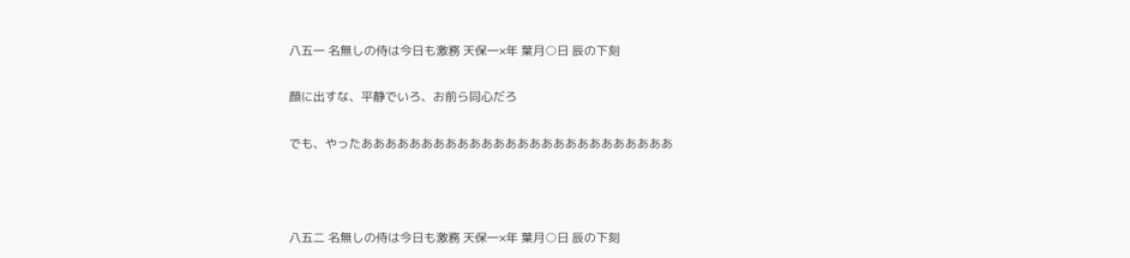八五一 名無しの侍は今日も激務 天保一×年 葉月○日 辰の下刻

顔に出すな、平静でいろ、お前ら同心だろ

でも、やったああああああああああああああああああああああああああ



八五二 名無しの侍は今日も激務 天保一×年 葉月○日 辰の下刻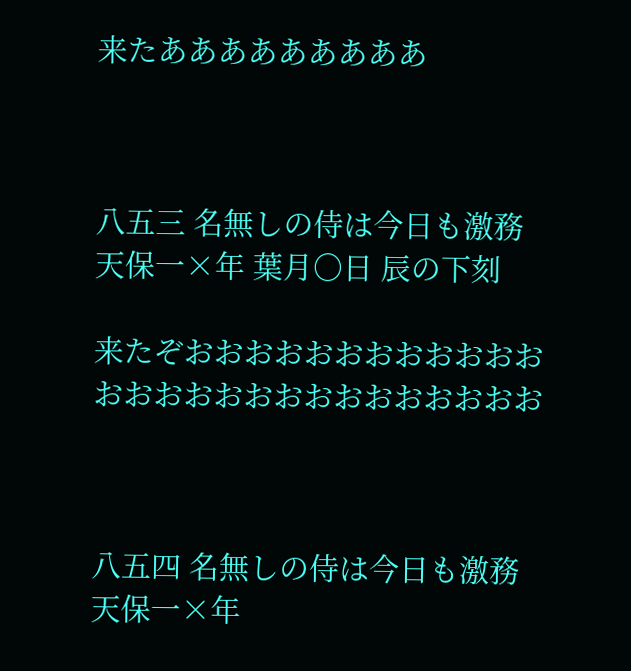来たあああああああああ



八五三 名無しの侍は今日も激務 天保一×年 葉月○日 辰の下刻

来たぞおおおおおおおおおおおおおおおおおおおおおおおおおおお



八五四 名無しの侍は今日も激務 天保一×年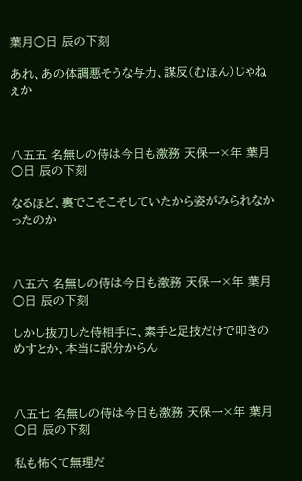葉月○日 辰の下刻

あれ、あの体調悪そうな与力、謀反(むほん)じゃねぇか



八五五 名無しの侍は今日も激務 天保一×年 葉月○日 辰の下刻

なるほど、裏でこそこそしていたから姿がみられなかったのか



八五六 名無しの侍は今日も激務 天保一×年 葉月○日 辰の下刻

しかし抜刀した侍相手に、素手と足技だけで叩きのめすとか、本当に訳分からん



八五七 名無しの侍は今日も激務 天保一×年 葉月○日 辰の下刻

私も怖くて無理だ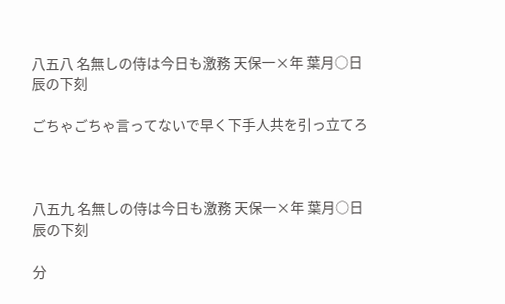八五八 名無しの侍は今日も激務 天保一×年 葉月○日 辰の下刻

ごちゃごちゃ言ってないで早く下手人共を引っ立てろ



八五九 名無しの侍は今日も激務 天保一×年 葉月○日 辰の下刻

分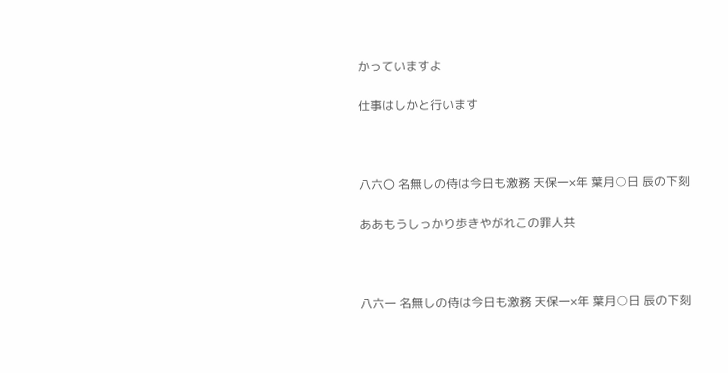かっていますよ

仕事はしかと行います



八六〇 名無しの侍は今日も激務 天保一×年 葉月○日 辰の下刻

ああもうしっかり歩きやがれこの罪人共



八六一 名無しの侍は今日も激務 天保一×年 葉月○日 辰の下刻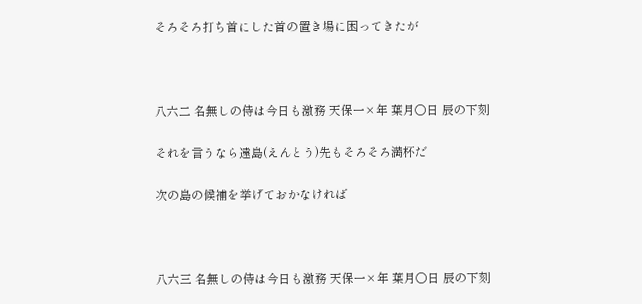そろそろ打ち首にした首の置き場に困ってきたが



八六二 名無しの侍は今日も激務 天保一×年 葉月○日 辰の下刻

それを言うなら遠島(えんとう)先もそろそろ満杯だ

次の島の候補を挙げておかなければ



八六三 名無しの侍は今日も激務 天保一×年 葉月○日 辰の下刻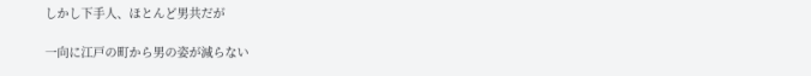しかし下手人、ほとんど男共だが

一向に江戸の町から男の姿が減らない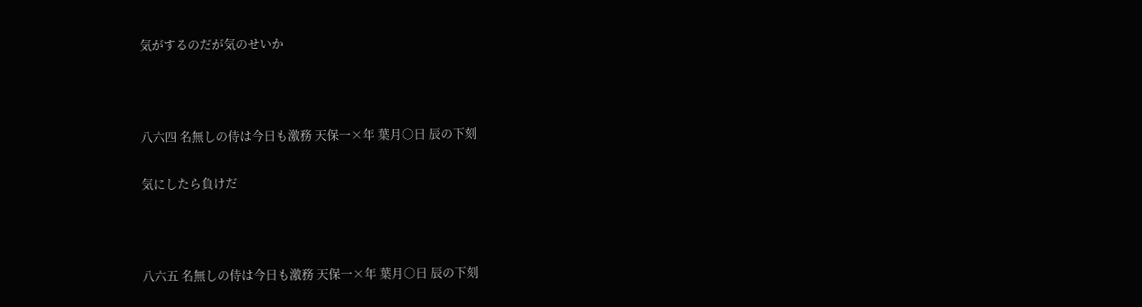気がするのだが気のせいか



八六四 名無しの侍は今日も激務 天保一×年 葉月○日 辰の下刻

気にしたら負けだ



八六五 名無しの侍は今日も激務 天保一×年 葉月○日 辰の下刻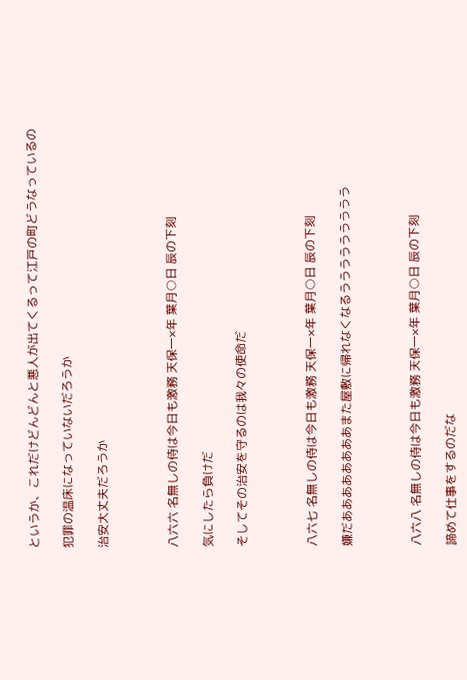というか、これだけどんどんと悪人が出てくるって江戸の町どうなっているの

犯罪の温床になっていないだろうか

治安大丈夫だろうか



八六六 名無しの侍は今日も激務 天保一×年 葉月○日 辰の下刻

気にしたら負けだ

そしてその治安を守るのは我々の使命だ



八六七 名無しの侍は今日も激務 天保一×年 葉月○日 辰の下刻

嫌だああああああああまた屋敷に帰れなくなるううううううううう



八六八 名無しの侍は今日も激務 天保一×年 葉月○日 辰の下刻

諦めて仕事をするのだな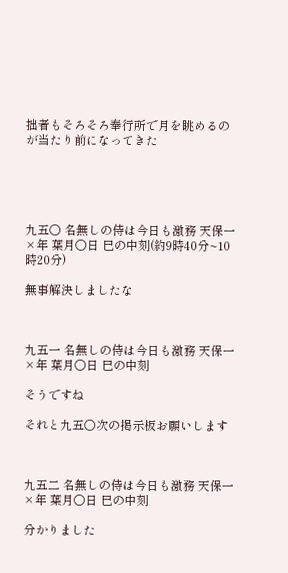拙者もそろそろ奉行所で月を眺めるのが当たり前になってきた





九五〇 名無しの侍は今日も激務 天保一×年 葉月○日 巳の中刻(約9時40分~10時20分)

無事解決しましたな



九五一 名無しの侍は今日も激務 天保一×年 葉月○日 巳の中刻

そうですね

それと九五〇次の掲示板お願いします



九五二 名無しの侍は今日も激務 天保一×年 葉月○日 巳の中刻

分かりました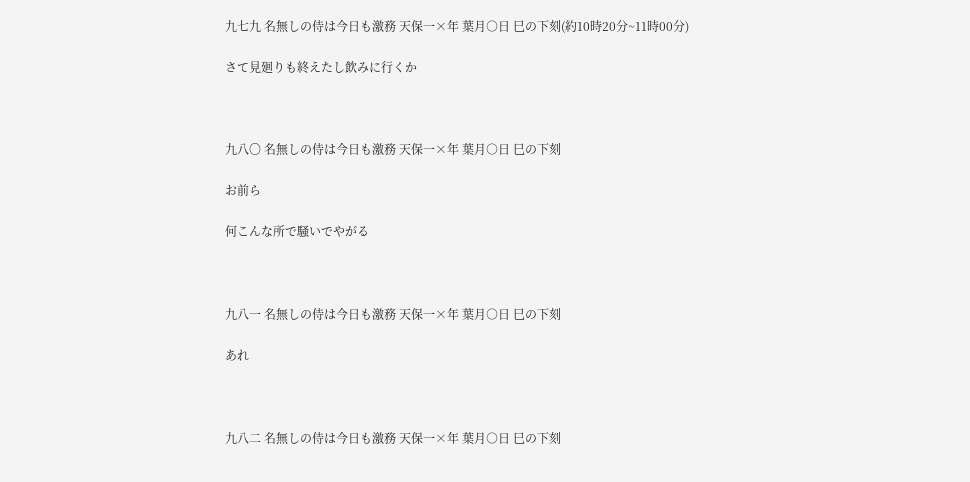九七九 名無しの侍は今日も激務 天保一×年 葉月○日 巳の下刻(約10時20分~11時00分)

さて見廻りも終えたし飲みに行くか



九八〇 名無しの侍は今日も激務 天保一×年 葉月○日 巳の下刻

お前ら

何こんな所で騒いでやがる



九八一 名無しの侍は今日も激務 天保一×年 葉月○日 巳の下刻

あれ



九八二 名無しの侍は今日も激務 天保一×年 葉月○日 巳の下刻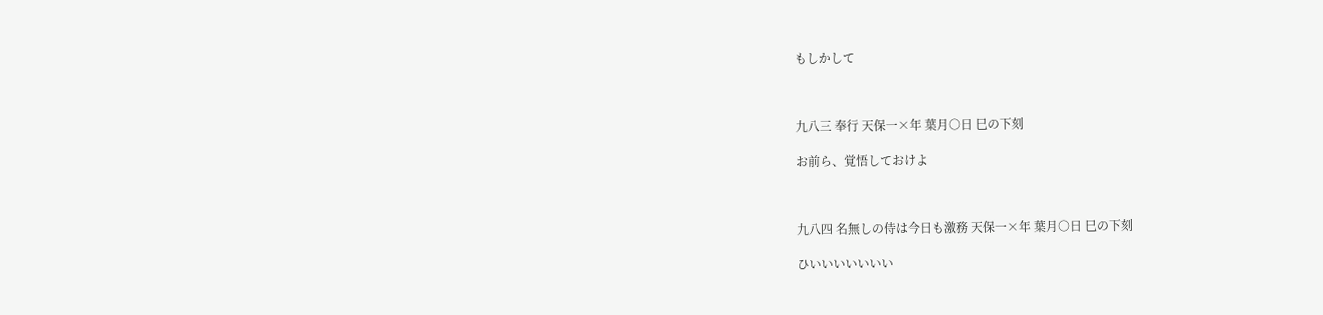もしかして



九八三 奉行 天保一×年 葉月○日 巳の下刻

お前ら、覚悟しておけよ



九八四 名無しの侍は今日も激務 天保一×年 葉月○日 巳の下刻

ひいいいいいいい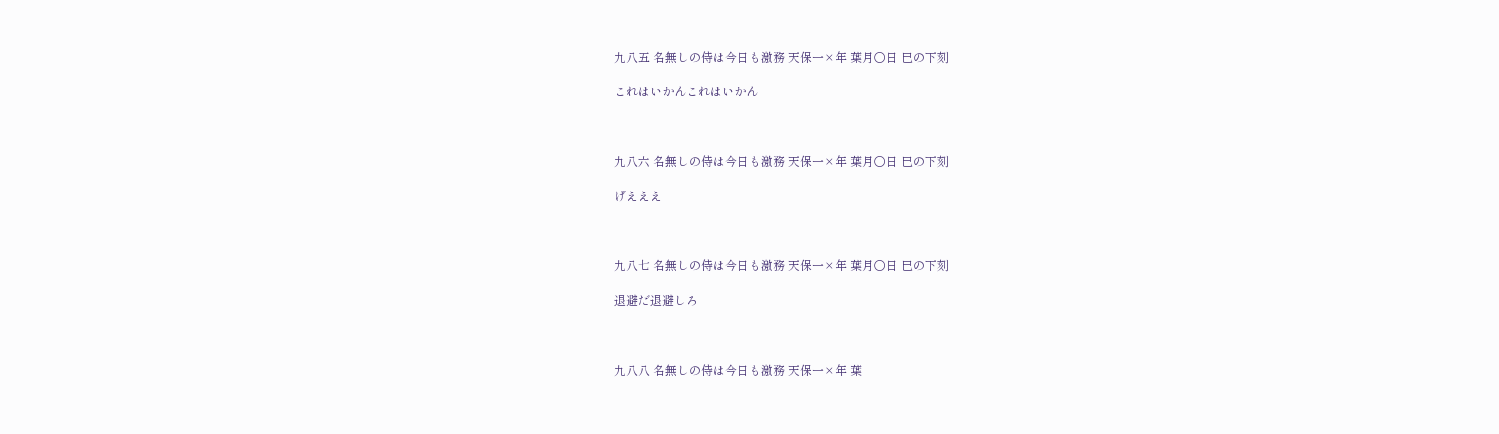九八五 名無しの侍は今日も激務 天保一×年 葉月○日 巳の下刻

これはいかんこれはいかん



九八六 名無しの侍は今日も激務 天保一×年 葉月○日 巳の下刻

げえええ



九八七 名無しの侍は今日も激務 天保一×年 葉月○日 巳の下刻

退避だ退避しろ



九八八 名無しの侍は今日も激務 天保一×年 葉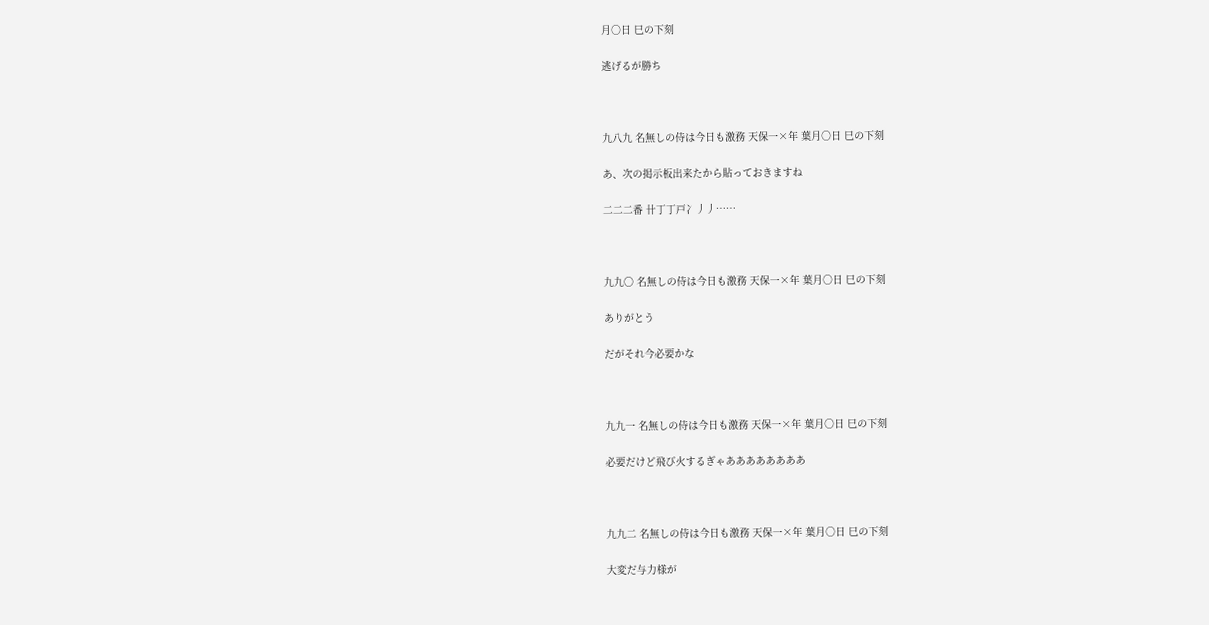月○日 巳の下刻

逃げるが勝ち



九八九 名無しの侍は今日も激務 天保一×年 葉月○日 巳の下刻

あ、次の掲示板出来たから貼っておきますね

二二二番 卄丁丁戸冫丿丿……



九九〇 名無しの侍は今日も激務 天保一×年 葉月○日 巳の下刻

ありがとう

だがそれ今必要かな



九九一 名無しの侍は今日も激務 天保一×年 葉月○日 巳の下刻

必要だけど飛び火するぎゃああああああああ



九九二 名無しの侍は今日も激務 天保一×年 葉月○日 巳の下刻

大変だ与力様が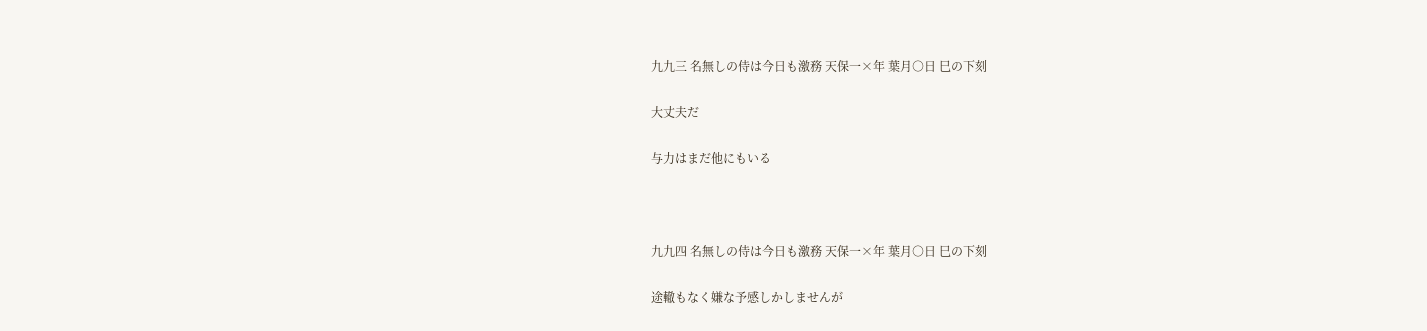九九三 名無しの侍は今日も激務 天保一×年 葉月○日 巳の下刻

大丈夫だ

与力はまだ他にもいる



九九四 名無しの侍は今日も激務 天保一×年 葉月○日 巳の下刻

途轍もなく嫌な予感しかしませんが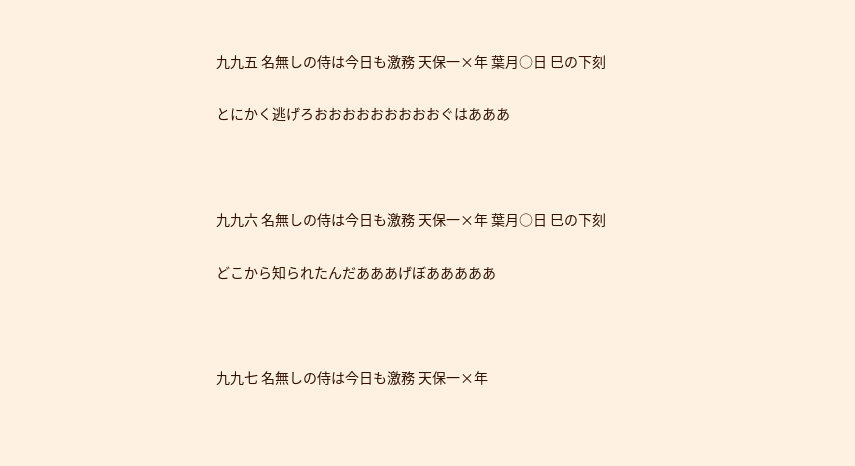九九五 名無しの侍は今日も激務 天保一×年 葉月○日 巳の下刻

とにかく逃げろおおおおおおおおおぐはあああ



九九六 名無しの侍は今日も激務 天保一×年 葉月○日 巳の下刻

どこから知られたんだあああげぼあああああ



九九七 名無しの侍は今日も激務 天保一×年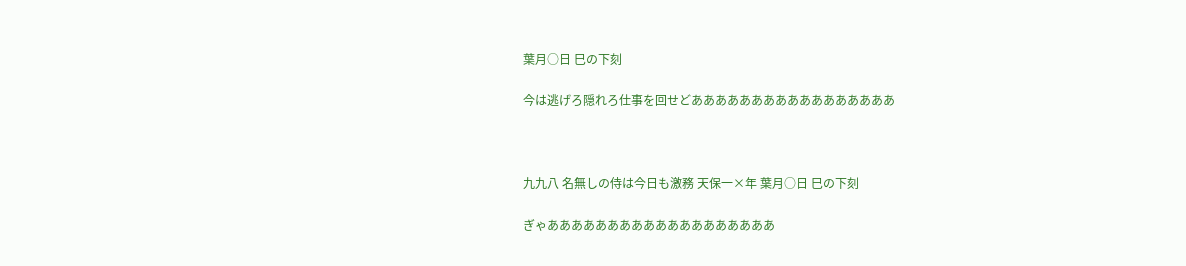葉月○日 巳の下刻

今は逃げろ隠れろ仕事を回せどあああああああああああああああああ



九九八 名無しの侍は今日も激務 天保一×年 葉月○日 巳の下刻

ぎゃあああああああああああああああああああ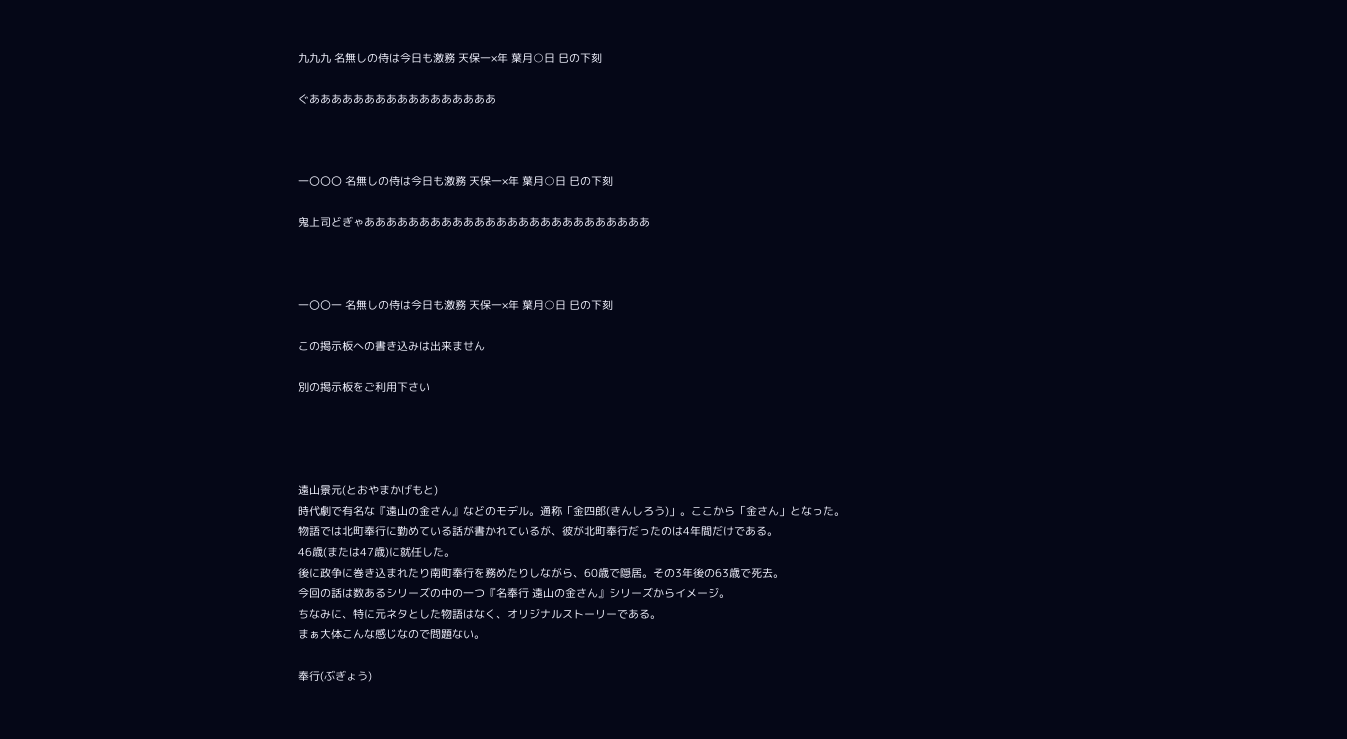九九九 名無しの侍は今日も激務 天保一×年 葉月○日 巳の下刻

ぐあああああああああああああああああ



一〇〇〇 名無しの侍は今日も激務 天保一×年 葉月○日 巳の下刻

鬼上司どぎゃああああああああああああああああああああああああああ



一〇〇一 名無しの侍は今日も激務 天保一×年 葉月○日 巳の下刻

この掲示板への書き込みは出来ません

別の掲示板をご利用下さい




遠山景元(とおやまかげもと)
時代劇で有名な『遠山の金さん』などのモデル。通称「金四郎(きんしろう)」。ここから「金さん」となった。
物語では北町奉行に勤めている話が書かれているが、彼が北町奉行だったのは4年間だけである。
46歳(または47歳)に就任した。
後に政争に巻き込まれたり南町奉行を務めたりしながら、60歳で隠居。その3年後の63歳で死去。
今回の話は数あるシリーズの中の一つ『名奉行 遠山の金さん』シリーズからイメージ。
ちなみに、特に元ネタとした物語はなく、オリジナルストーリーである。
まぁ大体こんな感じなので問題ない。

奉行(ぶぎょう)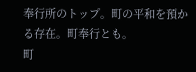奉行所のトップ。町の平和を預かる存在。町奉行とも。
町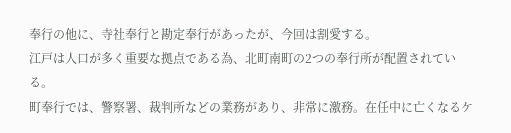奉行の他に、寺社奉行と勘定奉行があったが、今回は割愛する。
江戸は人口が多く重要な拠点である為、北町南町の2つの奉行所が配置されている。
町奉行では、警察署、裁判所などの業務があり、非常に激務。在任中に亡くなるケ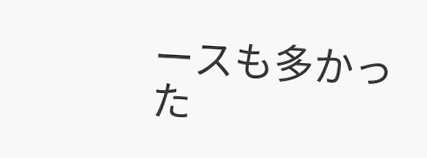ースも多かった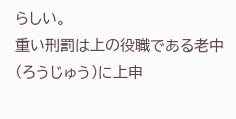らしい。
重い刑罰は上の役職である老中(ろうじゅう)に上申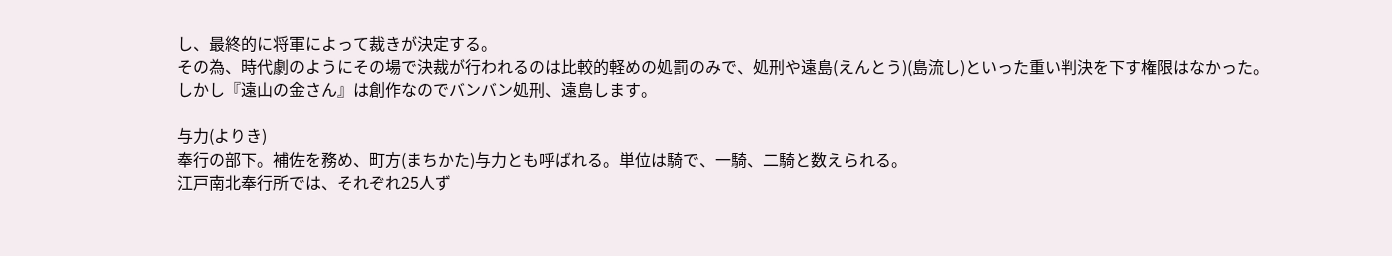し、最終的に将軍によって裁きが決定する。
その為、時代劇のようにその場で決裁が行われるのは比較的軽めの処罰のみで、処刑や遠島(えんとう)(島流し)といった重い判決を下す権限はなかった。
しかし『遠山の金さん』は創作なのでバンバン処刑、遠島します。

与力(よりき)
奉行の部下。補佐を務め、町方(まちかた)与力とも呼ばれる。単位は騎で、一騎、二騎と数えられる。
江戸南北奉行所では、それぞれ25人ず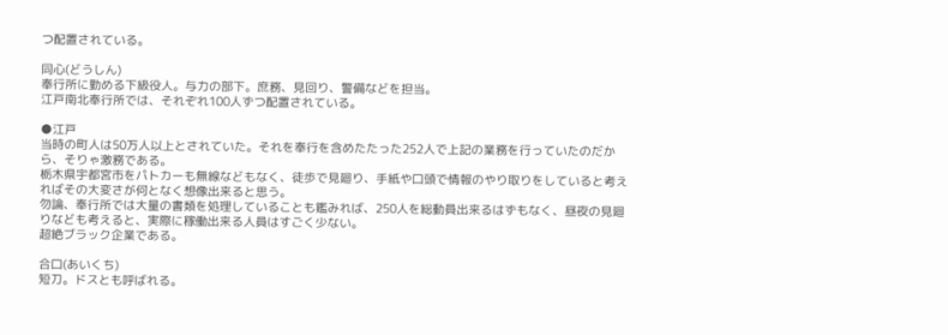つ配置されている。

同心(どうしん)
奉行所に勤める下級役人。与力の部下。庶務、見回り、警備などを担当。
江戸南北奉行所では、それぞれ100人ずつ配置されている。

●江戸
当時の町人は50万人以上とされていた。それを奉行を含めたたった252人で上記の業務を行っていたのだから、そりゃ激務である。
栃木県宇都宮市をパトカーも無線などもなく、徒歩で見廻り、手紙や口頭で情報のやり取りをしていると考えればその大変さが何となく想像出来ると思う。
勿論、奉行所では大量の書類を処理していることも鑑みれば、250人を総動員出来るはずもなく、昼夜の見廻りなども考えると、実際に稼働出来る人員はすごく少ない。
超絶ブラック企業である。

合口(あいくち)
短刀。ドスとも呼ばれる。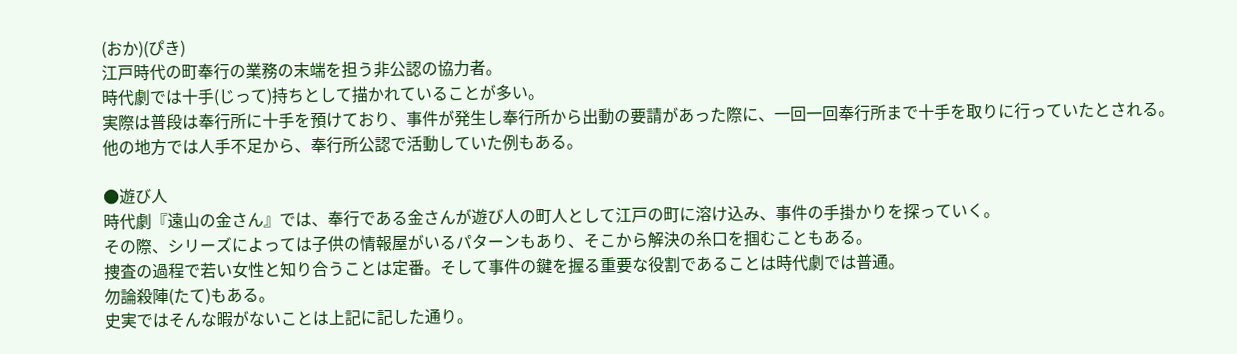(おか)(ぴき)
江戸時代の町奉行の業務の末端を担う非公認の協力者。
時代劇では十手(じって)持ちとして描かれていることが多い。
実際は普段は奉行所に十手を預けており、事件が発生し奉行所から出動の要請があった際に、一回一回奉行所まで十手を取りに行っていたとされる。
他の地方では人手不足から、奉行所公認で活動していた例もある。

●遊び人
時代劇『遠山の金さん』では、奉行である金さんが遊び人の町人として江戸の町に溶け込み、事件の手掛かりを探っていく。
その際、シリーズによっては子供の情報屋がいるパターンもあり、そこから解決の糸口を掴むこともある。
捜査の過程で若い女性と知り合うことは定番。そして事件の鍵を握る重要な役割であることは時代劇では普通。
勿論殺陣(たて)もある。
史実ではそんな暇がないことは上記に記した通り。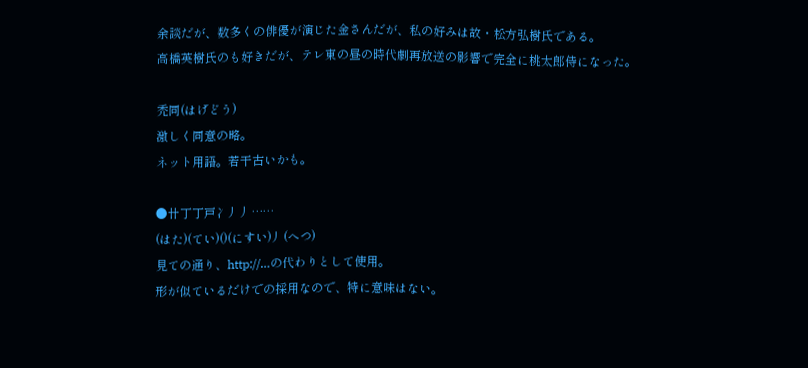余談だが、数多くの俳優が演じた金さんだが、私の好みは故・松方弘樹氏である。
高橋英樹氏のも好きだが、テレ東の昼の時代劇再放送の影響で完全に桃太郎侍になった。

禿同(はげどう)
激しく同意の略。
ネット用語。若干古いかも。

●卄丁丁戸冫丿丿……
(はた)(てい)()(にすい)丿(へつ)
見ての通り、http://…の代わりとして使用。
形が似ているだけでの採用なので、特に意味はない。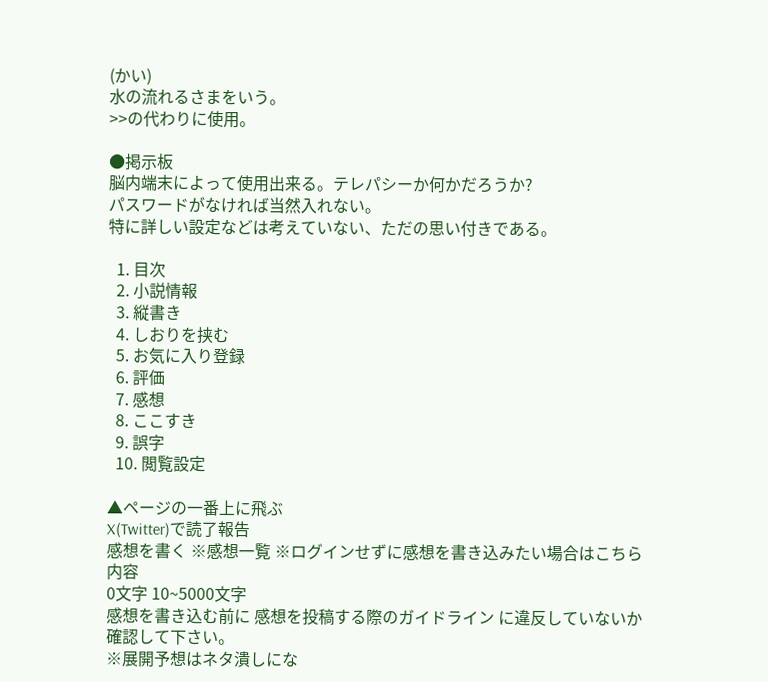(かい)
水の流れるさまをいう。
>>の代わりに使用。

●掲示板
脳内端末によって使用出来る。テレパシーか何かだろうか?
パスワードがなければ当然入れない。
特に詳しい設定などは考えていない、ただの思い付きである。

  1. 目次
  2. 小説情報
  3. 縦書き
  4. しおりを挟む
  5. お気に入り登録
  6. 評価
  7. 感想
  8. ここすき
  9. 誤字
  10. 閲覧設定

▲ページの一番上に飛ぶ
X(Twitter)で読了報告
感想を書く ※感想一覧 ※ログインせずに感想を書き込みたい場合はこちら
内容
0文字 10~5000文字
感想を書き込む前に 感想を投稿する際のガイドライン に違反していないか確認して下さい。
※展開予想はネタ潰しにな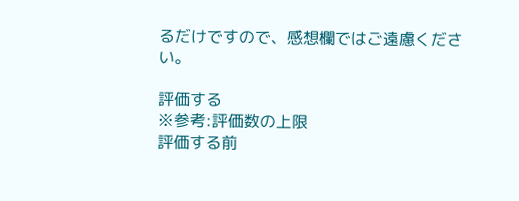るだけですので、感想欄ではご遠慮ください。

評価する
※参考:評価数の上限
評価する前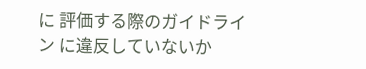に 評価する際のガイドライン に違反していないか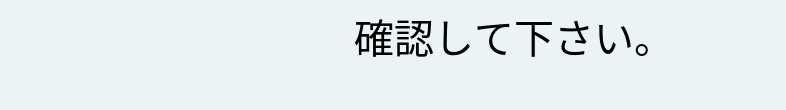確認して下さい。